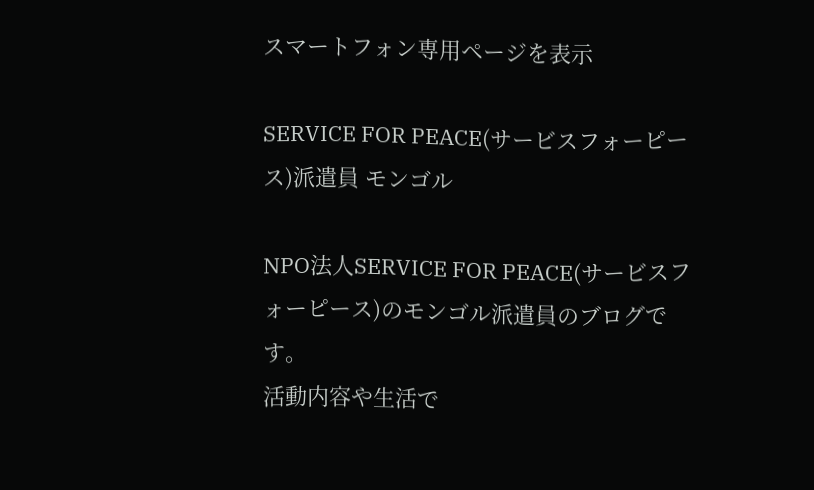スマートフォン専用ページを表示

SERVICE FOR PEACE(サービスフォーピース)派遣員 モンゴル

NPO法人SERVICE FOR PEACE(サービスフォーピース)のモンゴル派遣員のブログです。
活動内容や生活で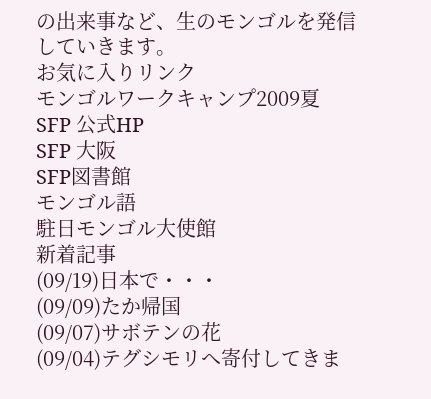の出来事など、生のモンゴルを発信していきます。
お気に入りリンク
モンゴルワークキャンプ2009夏
SFP 公式HP
SFP 大阪
SFP図書館
モンゴル語
駐日モンゴル大使館
新着記事
(09/19)日本で・・・
(09/09)たか帰国
(09/07)サボテンの花
(09/04)テグシモリへ寄付してきま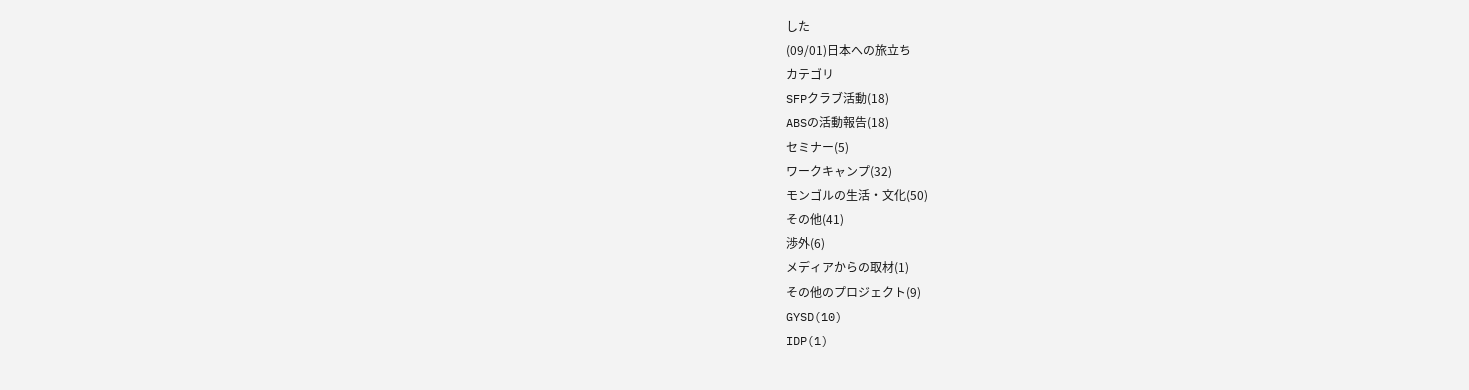した
(09/01)日本への旅立ち
カテゴリ
SFPクラブ活動(18)
ABSの活動報告(18)
セミナー(5)
ワークキャンプ(32)
モンゴルの生活・文化(50)
その他(41)
渉外(6)
メディアからの取材(1)
その他のプロジェクト(9)
GYSD(10)
IDP(1)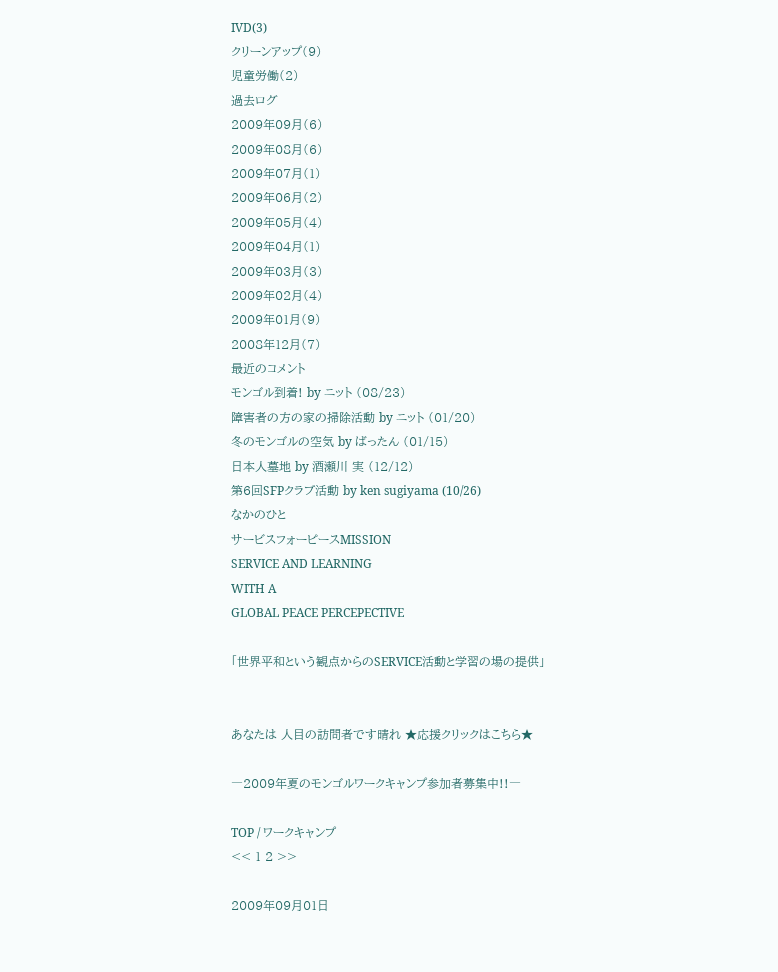IVD(3)
クリーンアップ(9)
児童労働(2)
過去ログ
2009年09月(6)
2009年08月(6)
2009年07月(1)
2009年06月(2)
2009年05月(4)
2009年04月(1)
2009年03月(3)
2009年02月(4)
2009年01月(9)
2008年12月(7)
最近のコメント
モンゴル到着! by ニット (08/23)
障害者の方の家の掃除活動 by ニット (01/20)
冬のモンゴルの空気 by ばったん (01/15)
日本人墓地 by 酒瀬川 実 (12/12)
第6回SFPクラブ活動 by ken sugiyama (10/26)
なかのひと
サービスフォーピースMISSION
SERVICE AND LEARNING
WITH A
GLOBAL PEACE PERCEPECTIVE

「世界平和という観点からのSERVICE活動と学習の場の提供」


あなたは 人目の訪問者です晴れ ★応援クリックはこちら★

―2009年夏のモンゴルワークキャンプ参加者募集中!!―

TOP / ワークキャンプ
<< 1 2 >>

2009年09月01日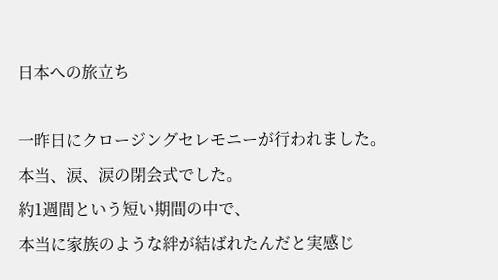日本への旅立ち

一昨日にクロージングセレモニーが行われました。
本当、涙、涙の閉会式でした。
約1週間という短い期間の中で、
本当に家族のような絆が結ばれたんだと実感じ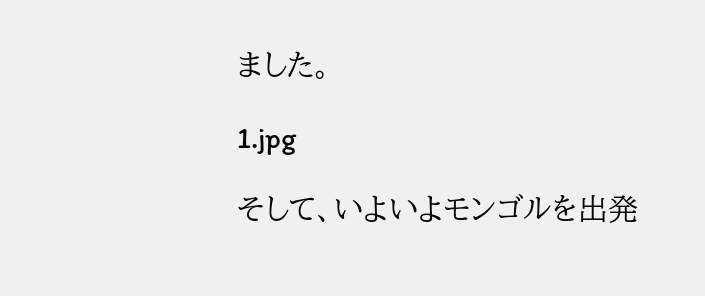ました。

1.jpg

そして、いよいよモンゴルを出発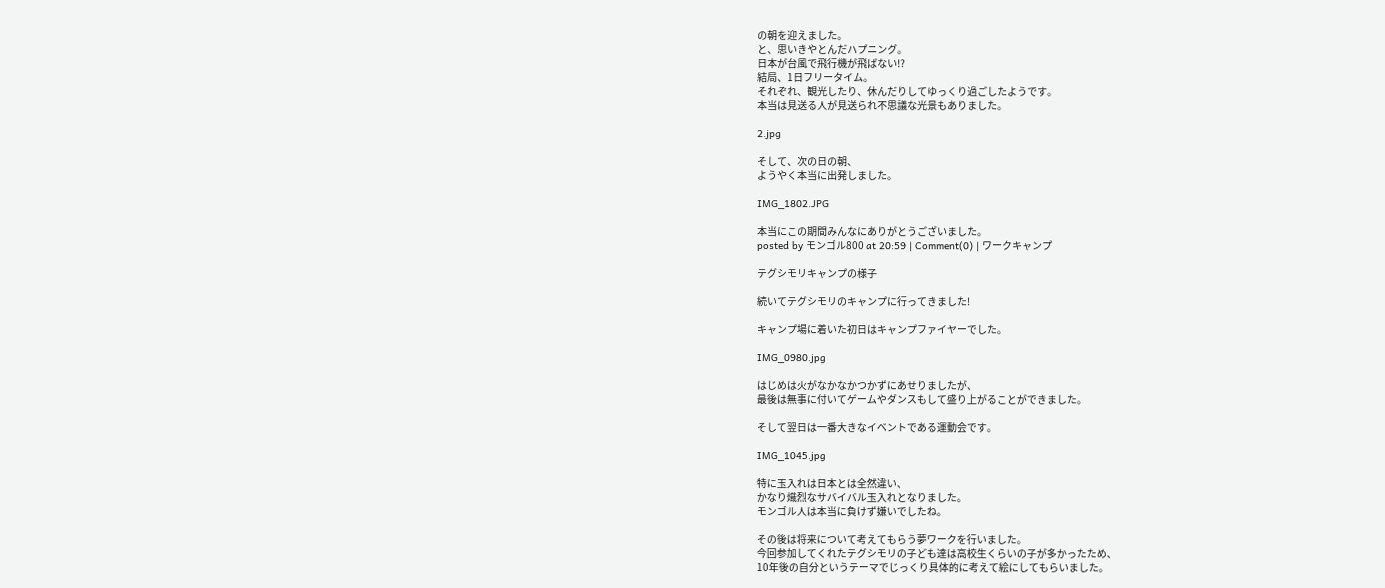の朝を迎えました。
と、思いきやとんだハプニング。
日本が台風で飛行機が飛ばない!?
結局、1日フリータイム。
それぞれ、観光したり、休んだりしてゆっくり過ごしたようです。
本当は見送る人が見送られ不思議な光景もありました。

2.jpg

そして、次の日の朝、
ようやく本当に出発しました。

IMG_1802.JPG

本当にこの期間みんなにありがとうございました。
posted by モンゴル800 at 20:59 | Comment(0) | ワークキャンプ

テグシモリキャンプの様子

続いてテグシモリのキャンプに行ってきました!

キャンプ場に着いた初日はキャンプファイヤーでした。

IMG_0980.jpg

はじめは火がなかなかつかずにあせりましたが、
最後は無事に付いてゲームやダンスもして盛り上がることができました。

そして翌日は一番大きなイベントである運動会です。

IMG_1045.jpg

特に玉入れは日本とは全然違い、
かなり熾烈なサバイバル玉入れとなりました。
モンゴル人は本当に負けず嫌いでしたね。

その後は将来について考えてもらう夢ワークを行いました。
今回参加してくれたテグシモリの子ども達は高校生くらいの子が多かったため、
10年後の自分というテーマでじっくり具体的に考えて絵にしてもらいました。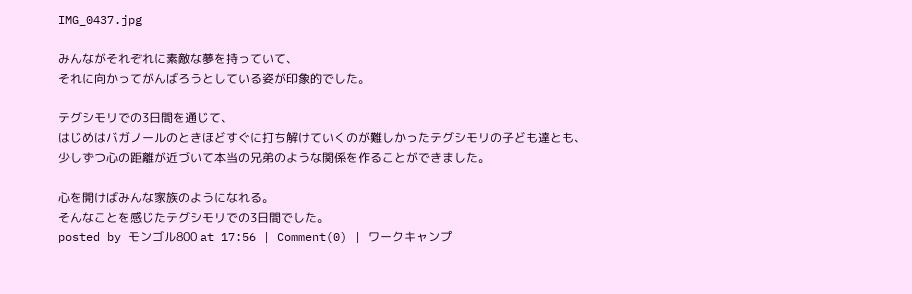IMG_0437.jpg

みんながそれぞれに素敵な夢を持っていて、
それに向かってがんばろうとしている姿が印象的でした。

テグシモリでの3日間を通じて、
はじめはバガノールのときほどすぐに打ち解けていくのが難しかったテグシモリの子ども達とも、
少しずつ心の距離が近づいて本当の兄弟のような関係を作ることができました。

心を開けばみんな家族のようになれる。
そんなことを感じたテグシモリでの3日間でした。
posted by モンゴル800 at 17:56 | Comment(0) | ワークキャンプ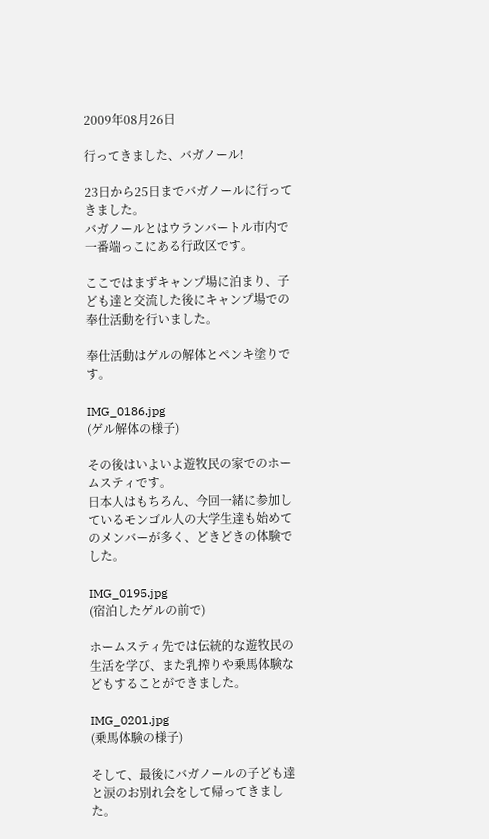2009年08月26日

行ってきました、バガノール!

23日から25日までバガノールに行ってきました。
バガノールとはウランバートル市内で一番端っこにある行政区です。

ここではまずキャンプ場に泊まり、子ども達と交流した後にキャンプ場での奉仕活動を行いました。

奉仕活動はゲルの解体とペンキ塗りです。

IMG_0186.jpg
(ゲル解体の様子)

その後はいよいよ遊牧民の家でのホームスティです。
日本人はもちろん、今回一緒に参加しているモンゴル人の大学生達も始めてのメンバーが多く、どきどきの体験でした。

IMG_0195.jpg
(宿泊したゲルの前で)

ホームスティ先では伝統的な遊牧民の生活を学び、また乳搾りや乗馬体験などもすることができました。

IMG_0201.jpg
(乗馬体験の様子)

そして、最後にバガノールの子ども達と涙のお別れ会をして帰ってきました。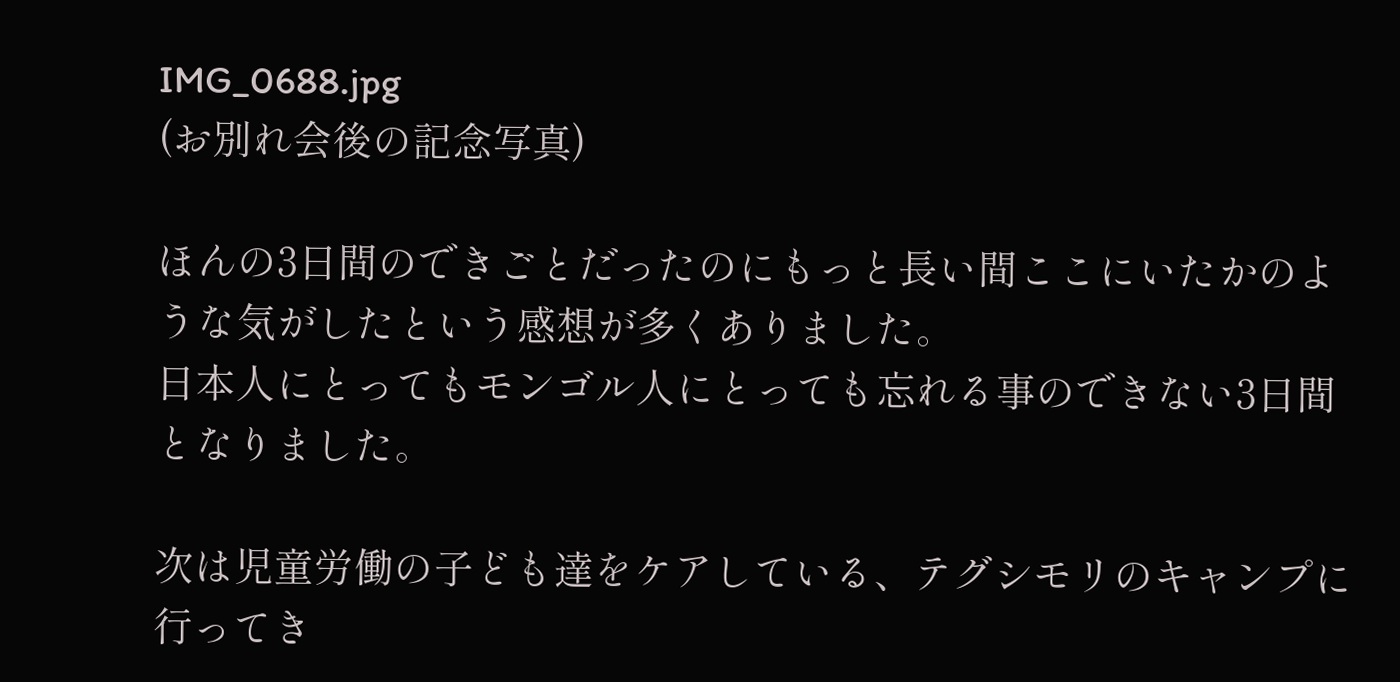IMG_0688.jpg
(お別れ会後の記念写真)

ほんの3日間のできごとだったのにもっと長い間ここにいたかのような気がしたという感想が多くありました。
日本人にとってもモンゴル人にとっても忘れる事のできない3日間となりました。

次は児童労働の子ども達をケアしている、テグシモリのキャンプに行ってき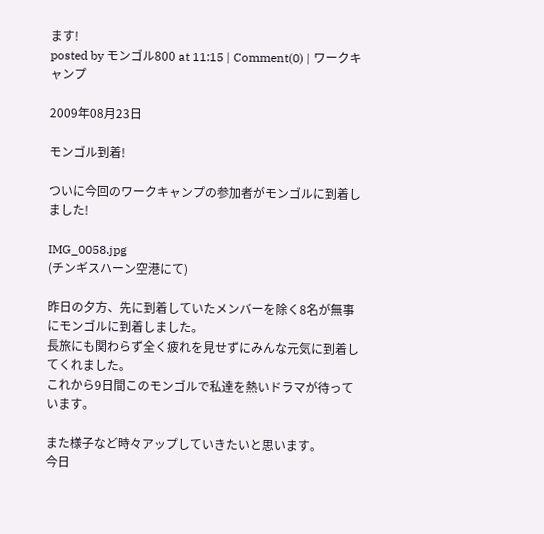ます!
posted by モンゴル800 at 11:15 | Comment(0) | ワークキャンプ

2009年08月23日

モンゴル到着!

ついに今回のワークキャンプの参加者がモンゴルに到着しました!

IMG_0058.jpg
(チンギスハーン空港にて)

昨日の夕方、先に到着していたメンバーを除く8名が無事にモンゴルに到着しました。
長旅にも関わらず全く疲れを見せずにみんな元気に到着してくれました。
これから9日間このモンゴルで私達を熱いドラマが待っています。

また様子など時々アップしていきたいと思います。
今日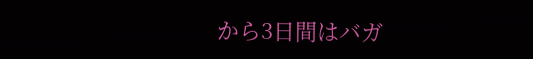から3日間はバガ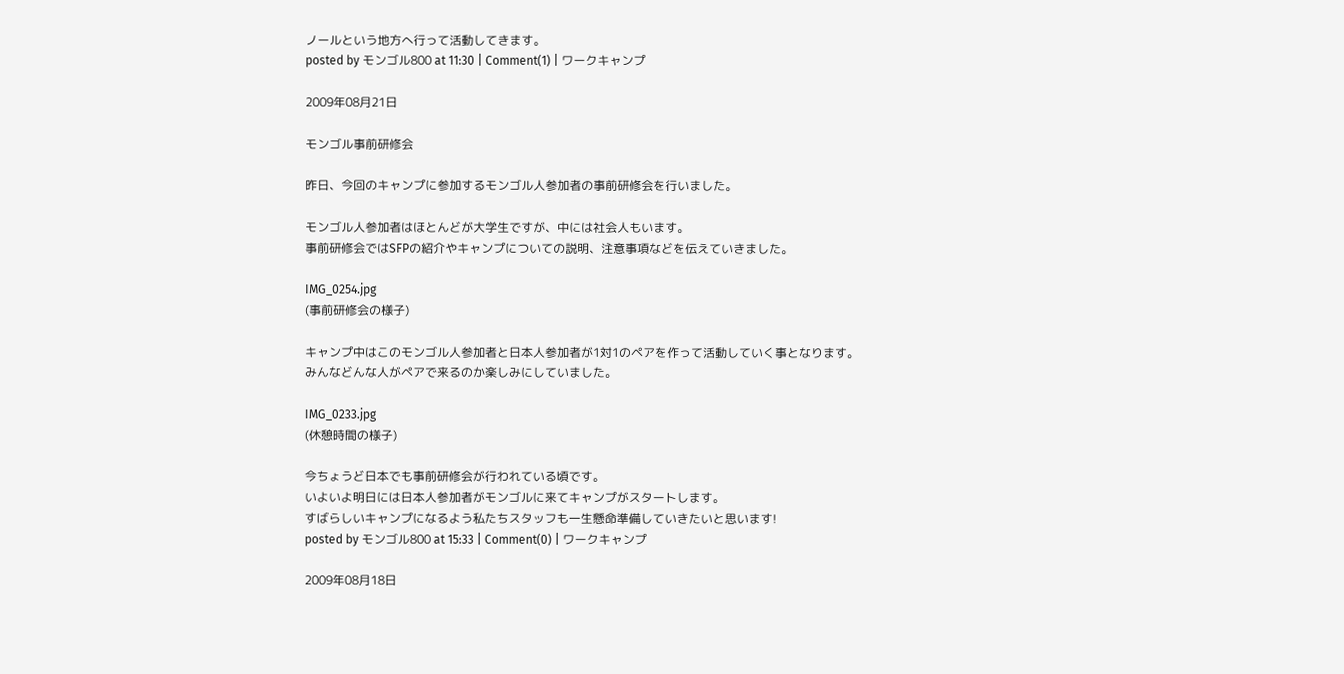ノールという地方へ行って活動してきます。
posted by モンゴル800 at 11:30 | Comment(1) | ワークキャンプ

2009年08月21日

モンゴル事前研修会

昨日、今回のキャンプに参加するモンゴル人参加者の事前研修会を行いました。

モンゴル人参加者はほとんどが大学生ですが、中には社会人もいます。
事前研修会ではSFPの紹介やキャンプについての説明、注意事項などを伝えていきました。

IMG_0254.jpg
(事前研修会の様子)

キャンプ中はこのモンゴル人参加者と日本人参加者が1対1のペアを作って活動していく事となります。
みんなどんな人がペアで来るのか楽しみにしていました。

IMG_0233.jpg
(休憩時間の様子)

今ちょうど日本でも事前研修会が行われている頃です。
いよいよ明日には日本人参加者がモンゴルに来てキャンプがスタートします。
すばらしいキャンプになるよう私たちスタッフも一生懸命準備していきたいと思います!
posted by モンゴル800 at 15:33 | Comment(0) | ワークキャンプ

2009年08月18日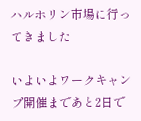ハルホリン市場に行ってきました

いよいよワークキャンプ開催まであと2日で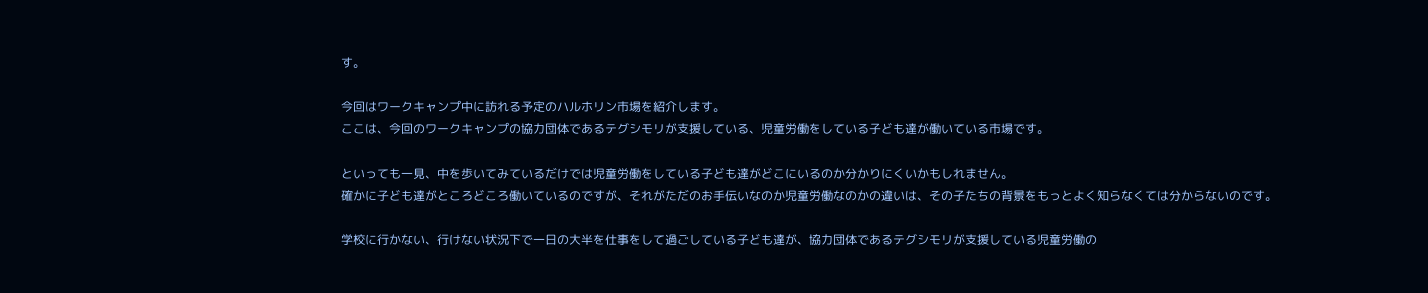す。

今回はワークキャンプ中に訪れる予定のハルホリン市場を紹介します。
ここは、今回のワークキャンプの協力団体であるテグシモリが支援している、児童労働をしている子ども達が働いている市場です。

といっても一見、中を歩いてみているだけでは児童労働をしている子ども達がどこにいるのか分かりにくいかもしれません。
確かに子ども達がところどころ働いているのですが、それがただのお手伝いなのか児童労働なのかの違いは、その子たちの背景をもっとよく知らなくては分からないのです。

学校に行かない、行けない状況下で一日の大半を仕事をして過ごしている子ども達が、協力団体であるテグシモリが支援している児童労働の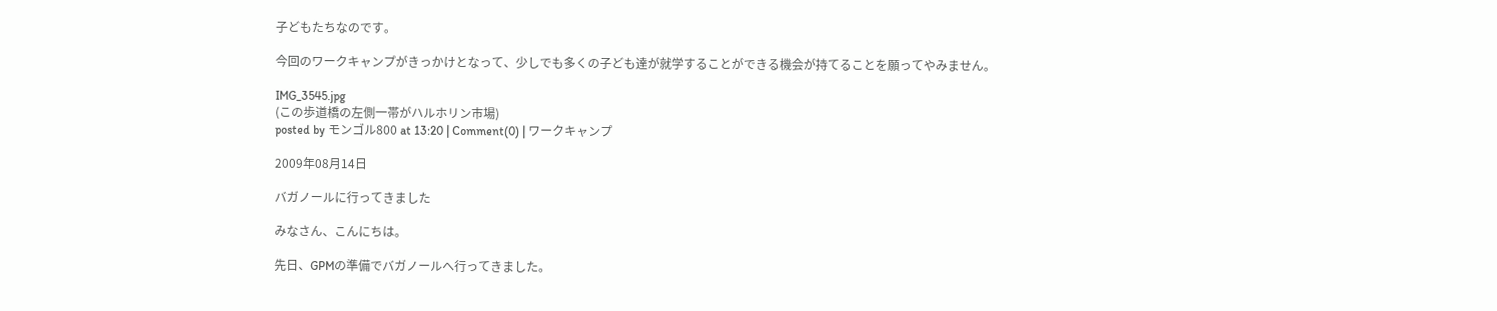子どもたちなのです。

今回のワークキャンプがきっかけとなって、少しでも多くの子ども達が就学することができる機会が持てることを願ってやみません。

IMG_3545.jpg
(この歩道橋の左側一帯がハルホリン市場)
posted by モンゴル800 at 13:20 | Comment(0) | ワークキャンプ

2009年08月14日

バガノールに行ってきました

みなさん、こんにちは。

先日、GPMの準備でバガノールへ行ってきました。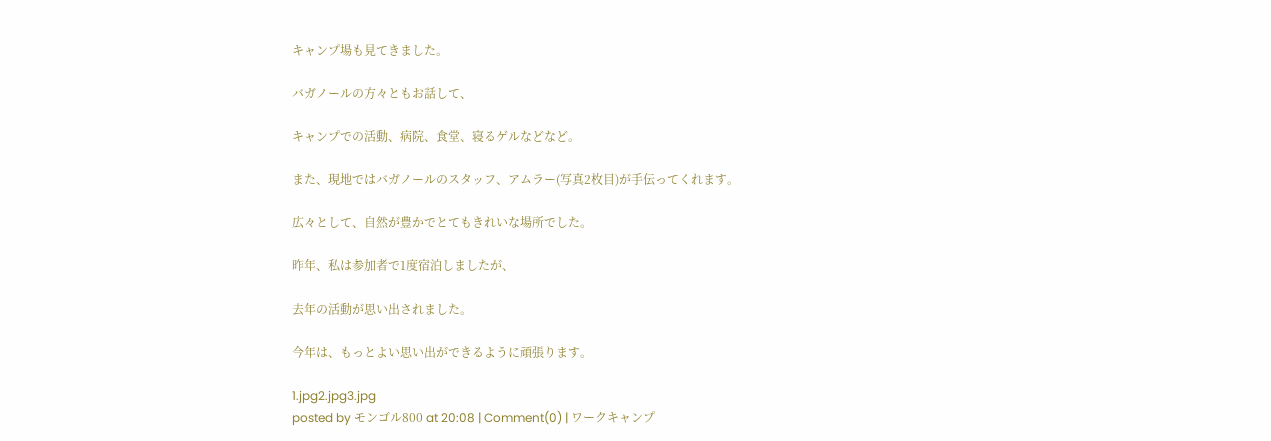キャンプ場も見てきました。

バガノールの方々ともお話して、

キャンプでの活動、病院、食堂、寝るゲルなどなど。

また、現地ではバガノールのスタッフ、アムラー(写真2枚目)が手伝ってくれます。

広々として、自然が豊かでとてもきれいな場所でした。

昨年、私は参加者で1度宿泊しましたが、

去年の活動が思い出されました。

今年は、もっとよい思い出ができるように頑張ります。

1.jpg2.jpg3.jpg
posted by モンゴル800 at 20:08 | Comment(0) | ワークキャンプ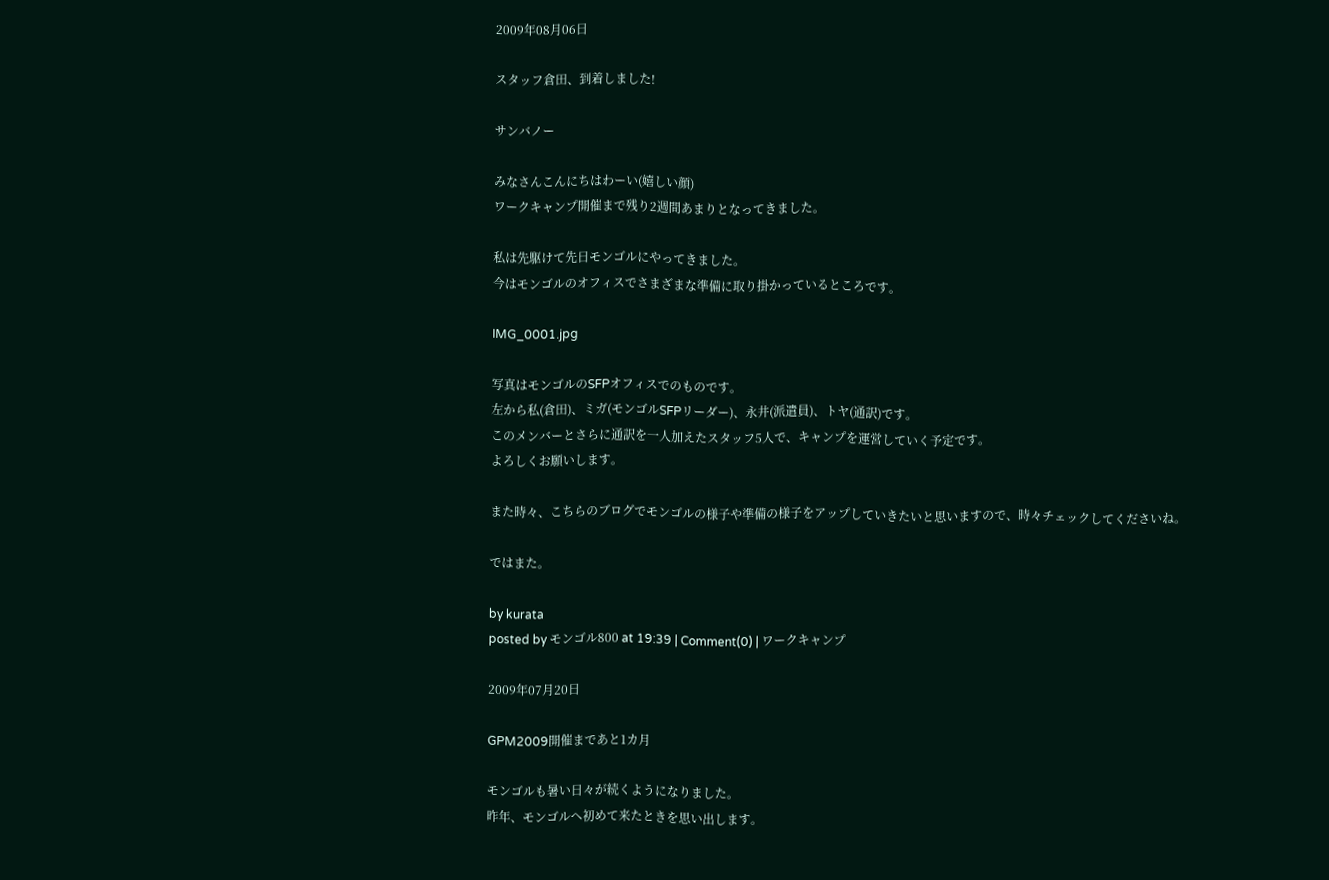2009年08月06日

スタッフ倉田、到着しました!

サンバノー

みなさんこんにちはわーい(嬉しい顔)
ワークキャンプ開催まで残り2週間あまりとなってきました。

私は先駆けて先日モンゴルにやってきました。
今はモンゴルのオフィスでさまざまな準備に取り掛かっているところです。

IMG_0001.jpg

写真はモンゴルのSFPオフィスでのものです。
左から私(倉田)、ミガ(モンゴルSFPリーダー)、永井(派遣員)、トヤ(通訳)です。
このメンバーとさらに通訳を一人加えたスタッフ5人で、キャンプを運営していく予定です。
よろしくお願いします。

また時々、こちらのブログでモンゴルの様子や準備の様子をアップしていきたいと思いますので、時々チェックしてくださいね。

ではまた。

by kurata
posted by モンゴル800 at 19:39 | Comment(0) | ワークキャンプ

2009年07月20日

GPM2009開催まであと1カ月

モンゴルも暑い日々が続くようになりました。
昨年、モンゴルへ初めて来たときを思い出します。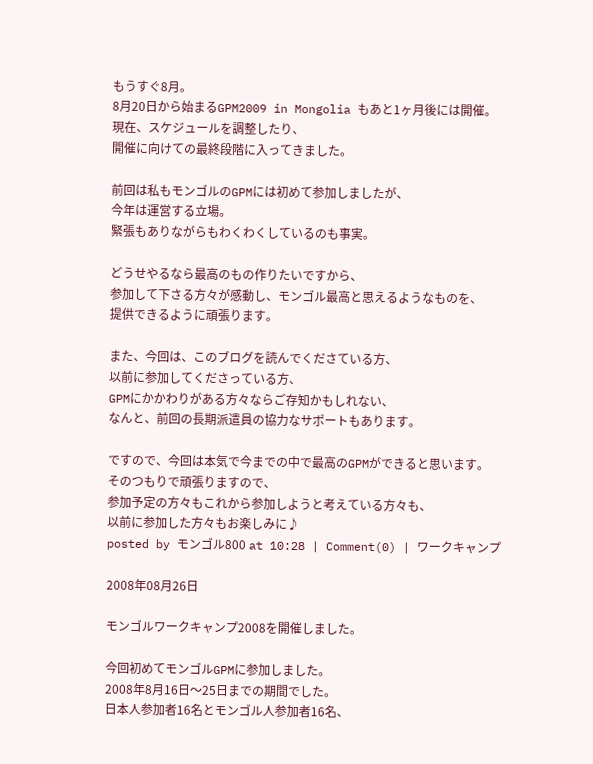もうすぐ8月。
8月20日から始まるGPM2009 in Mongolia もあと1ヶ月後には開催。
現在、スケジュールを調整したり、
開催に向けての最終段階に入ってきました。

前回は私もモンゴルのGPMには初めて参加しましたが、
今年は運営する立場。
緊張もありながらもわくわくしているのも事実。

どうせやるなら最高のもの作りたいですから、
参加して下さる方々が感動し、モンゴル最高と思えるようなものを、
提供できるように頑張ります。

また、今回は、このブログを読んでくださている方、
以前に参加してくださっている方、
GPMにかかわりがある方々ならご存知かもしれない、
なんと、前回の長期派遣員の協力なサポートもあります。

ですので、今回は本気で今までの中で最高のGPMができると思います。
そのつもりで頑張りますので、
参加予定の方々もこれから参加しようと考えている方々も、
以前に参加した方々もお楽しみに♪
posted by モンゴル800 at 10:28 | Comment(0) | ワークキャンプ

2008年08月26日

モンゴルワークキャンプ2008を開催しました。

今回初めてモンゴルGPMに参加しました。
2008年8月16日〜25日までの期間でした。
日本人参加者16名とモンゴル人参加者16名、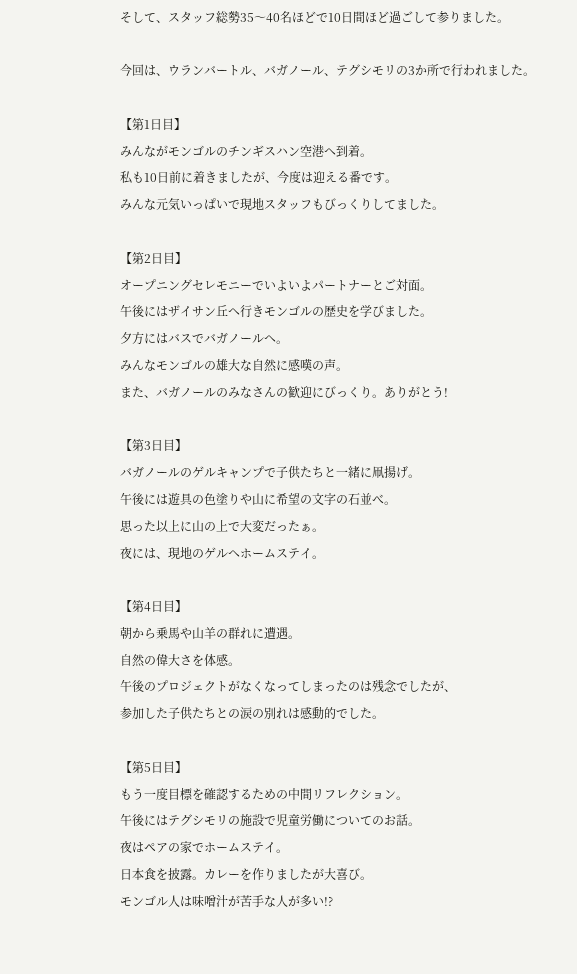そして、スタッフ総勢35〜40名ほどで10日間ほど過ごして参りました。

今回は、ウランバートル、バガノール、テグシモリの3か所で行われました。

【第1日目】
みんながモンゴルのチンギスハン空港へ到着。
私も10日前に着きましたが、今度は迎える番です。
みんな元気いっぱいで現地スタッフもびっくりしてました。

【第2日目】
オープニングセレモニーでいよいよパートナーとご対面。
午後にはザイサン丘へ行きモンゴルの歴史を学びました。
夕方にはバスでバガノールへ。
みんなモンゴルの雄大な自然に感嘆の声。
また、バガノールのみなさんの歓迎にびっくり。ありがとう!

【第3日目】
バガノールのゲルキャンプで子供たちと一緒に凧揚げ。
午後には遊具の色塗りや山に希望の文字の石並べ。
思った以上に山の上で大変だったぁ。
夜には、現地のゲルへホームステイ。

【第4日目】
朝から乗馬や山羊の群れに遭遇。
自然の偉大さを体感。
午後のプロジェクトがなくなってしまったのは残念でしたが、
参加した子供たちとの涙の別れは感動的でした。

【第5日目】
もう一度目標を確認するための中間リフレクション。
午後にはテグシモリの施設で児童労働についてのお話。
夜はペアの家でホームステイ。
日本食を披露。カレーを作りましたが大喜び。
モンゴル人は味噌汁が苦手な人が多い!?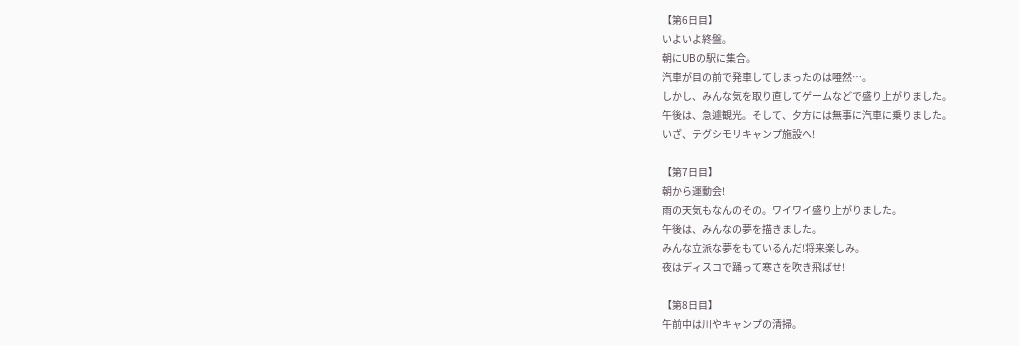【第6日目】
いよいよ終盤。
朝にUBの駅に集合。
汽車が目の前で発車してしまったのは唖然…。
しかし、みんな気を取り直してゲームなどで盛り上がりました。
午後は、急遽観光。そして、夕方には無事に汽車に乗りました。
いざ、テグシモリキャンプ施設へ!

【第7日目】
朝から運動会!
雨の天気もなんのその。ワイワイ盛り上がりました。
午後は、みんなの夢を描きました。
みんな立派な夢をもているんだ!将来楽しみ。
夜はディスコで踊って寒さを吹き飛ばせ!

【第8日目】
午前中は川やキャンプの清掃。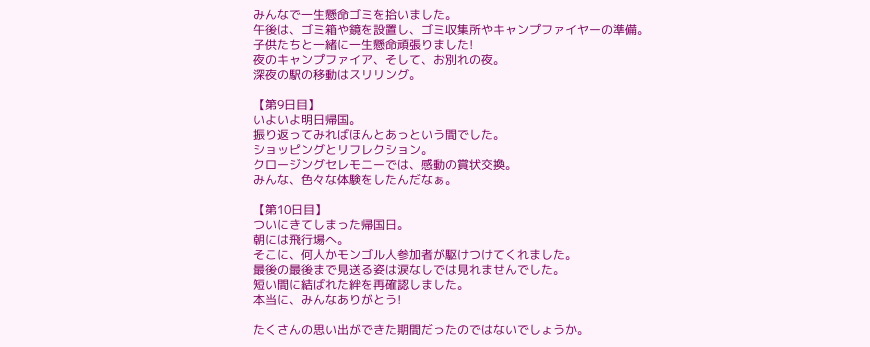みんなで一生懸命ゴミを拾いました。
午後は、ゴミ箱や鏡を設置し、ゴミ収集所やキャンプファイヤーの準備。
子供たちと一緒に一生懸命頑張りました!
夜のキャンプファイア、そして、お別れの夜。
深夜の駅の移動はスリリング。

【第9日目】
いよいよ明日帰国。
振り返ってみればほんとあっという間でした。
ショッピングとリフレクション。
クロージングセレモニーでは、感動の賞状交換。
みんな、色々な体験をしたんだなぁ。

【第10日目】
ついにきてしまった帰国日。
朝には飛行場へ。
そこに、何人かモンゴル人参加者が駆けつけてくれました。
最後の最後まで見送る姿は涙なしでは見れませんでした。
短い間に結ばれた絆を再確認しました。
本当に、みんなありがとう!

たくさんの思い出ができた期間だったのではないでしょうか。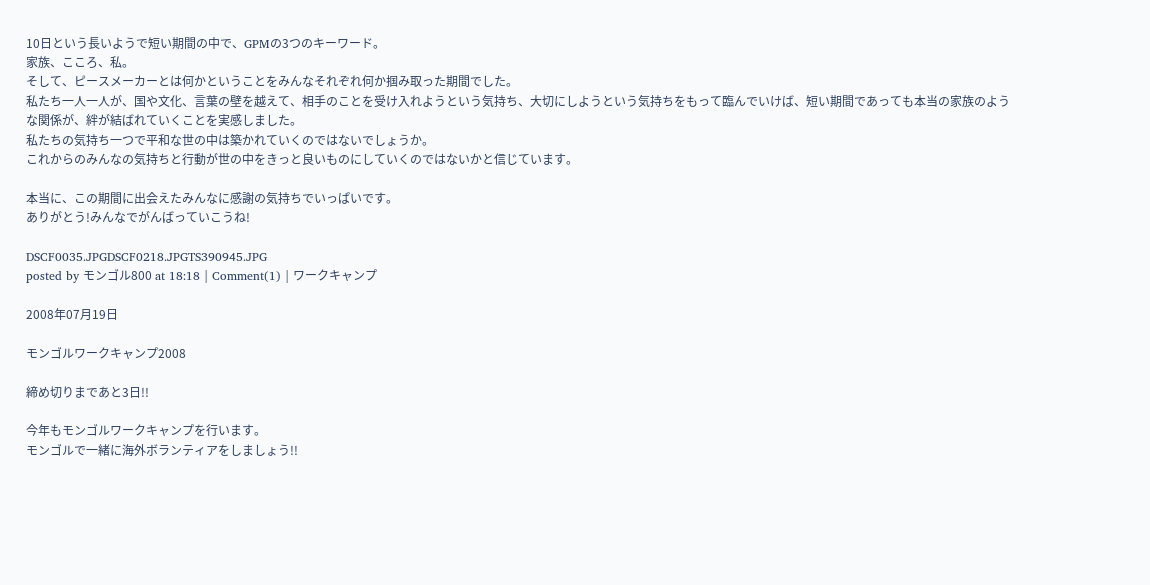10日という長いようで短い期間の中で、GPMの3つのキーワード。
家族、こころ、私。
そして、ピースメーカーとは何かということをみんなそれぞれ何か掴み取った期間でした。
私たち一人一人が、国や文化、言葉の壁を越えて、相手のことを受け入れようという気持ち、大切にしようという気持ちをもって臨んでいけば、短い期間であっても本当の家族のような関係が、絆が結ばれていくことを実感しました。
私たちの気持ち一つで平和な世の中は築かれていくのではないでしょうか。
これからのみんなの気持ちと行動が世の中をきっと良いものにしていくのではないかと信じています。

本当に、この期間に出会えたみんなに感謝の気持ちでいっぱいです。
ありがとう!みんなでがんばっていこうね!

DSCF0035.JPGDSCF0218.JPGTS390945.JPG
posted by モンゴル800 at 18:18 | Comment(1) | ワークキャンプ

2008年07月19日

モンゴルワークキャンプ2008

締め切りまであと3日!!

今年もモンゴルワークキャンプを行います。
モンゴルで一緒に海外ボランティアをしましょう!!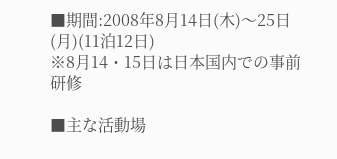■期間:2008年8月14日(木)〜25日(月)(11泊12日)
※8月14・15日は日本国内での事前研修

■主な活動場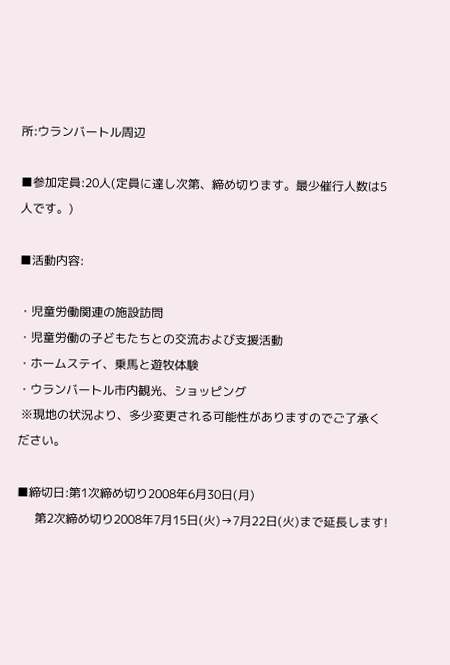所:ウランバートル周辺

■参加定員:20人(定員に達し次第、締め切ります。最少催行人数は5人です。)

■活動内容:

・児童労働関連の施設訪問
・児童労働の子どもたちとの交流および支援活動
・ホームステイ、乗馬と遊牧体験
・ウランバートル市内観光、ショッピング
 ※現地の状況より、多少変更される可能性がありますのでご了承ください。

■締切日:第1次締め切り2008年6月30日(月)
      第2次締め切り2008年7月15日(火)→7月22日(火)まで延長します!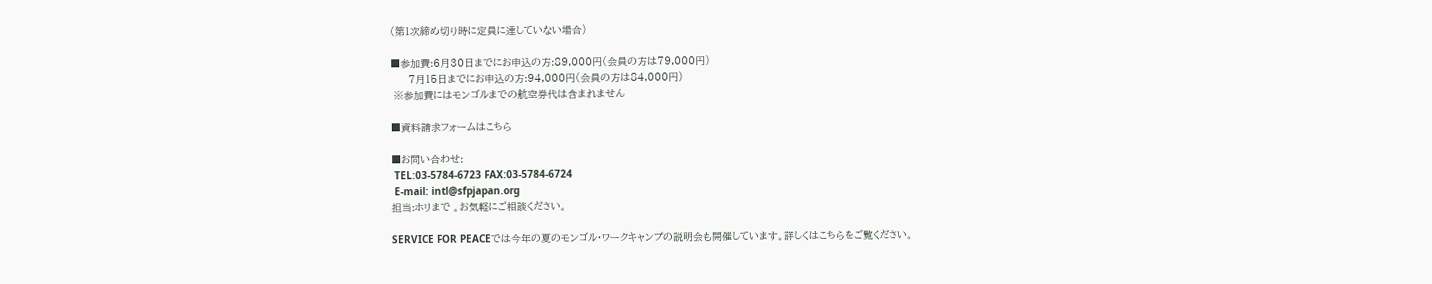(第1次締め切り時に定員に達していない場合)

■参加費:6月30日までにお申込の方:89,000円(会員の方は79,000円)
      7月15日までにお申込の方:94,000円(会員の方は84,000円)
 ※参加費にはモンゴルまでの航空券代は含まれません

■資料請求フォームはこちら

■お問い合わせ:
 TEL:03-5784-6723 FAX:03-5784-6724
 E-mail: intl@sfpjapan.org
担当:ホリまで 。お気軽にご相談ください。

SERVICE FOR PEACEでは今年の夏のモンゴル・ワークキャンプの説明会も開催しています。詳しくはこちらをご覧ください。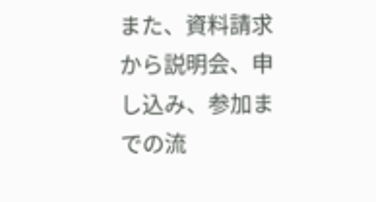また、資料請求から説明会、申し込み、参加までの流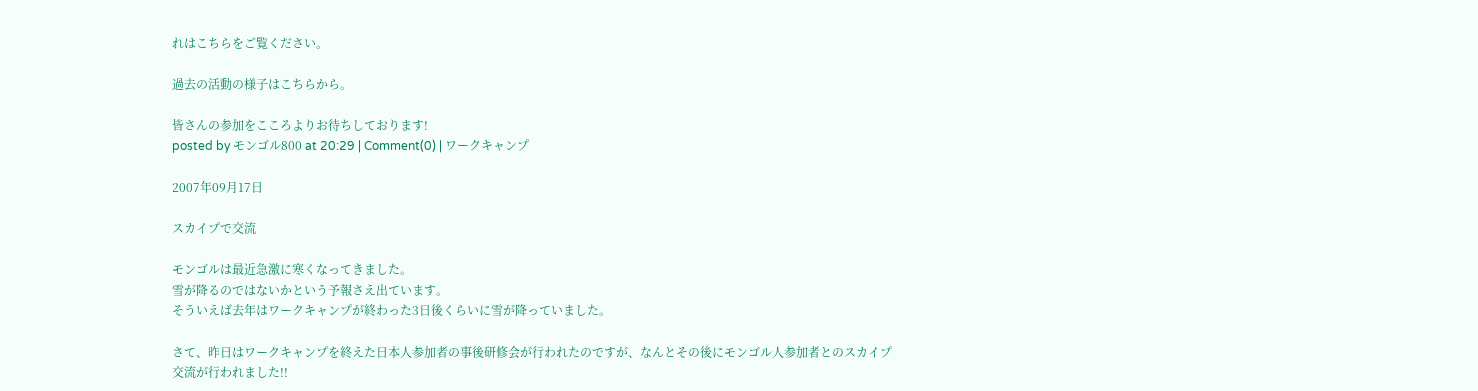れはこちらをご覧ください。

過去の活動の様子はこちらから。

皆さんの参加をこころよりお待ちしております!
posted by モンゴル800 at 20:29 | Comment(0) | ワークキャンプ

2007年09月17日

スカイプで交流

モンゴルは最近急激に寒くなってきました。
雪が降るのではないかという予報さえ出ています。
そういえば去年はワークキャンプが終わった3日後くらいに雪が降っていました。

さて、昨日はワークキャンプを終えた日本人参加者の事後研修会が行われたのですが、なんとその後にモンゴル人参加者とのスカイプ交流が行われました!!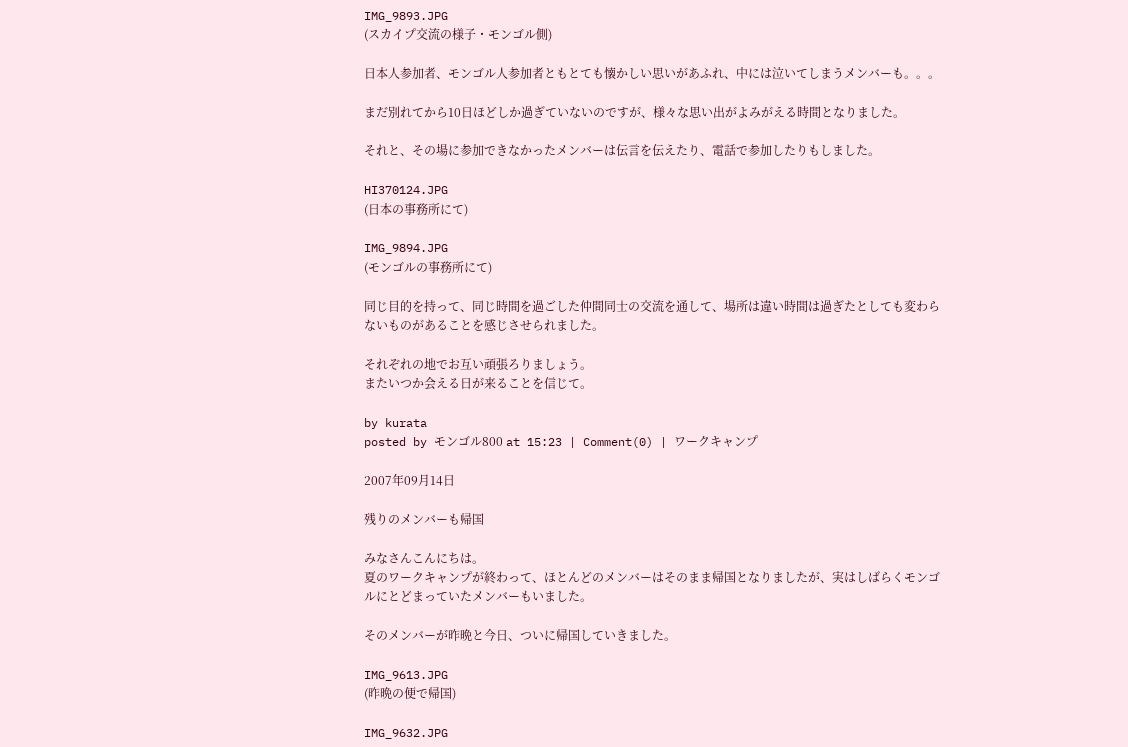IMG_9893.JPG
(スカイプ交流の様子・モンゴル側)

日本人参加者、モンゴル人参加者ともとても懐かしい思いがあふれ、中には泣いてしまうメンバーも。。。

まだ別れてから10日ほどしか過ぎていないのですが、様々な思い出がよみがえる時間となりました。

それと、その場に参加できなかったメンバーは伝言を伝えたり、電話で参加したりもしました。

HI370124.JPG
(日本の事務所にて)

IMG_9894.JPG
(モンゴルの事務所にて)

同じ目的を持って、同じ時間を過ごした仲間同士の交流を通して、場所は違い時間は過ぎたとしても変わらないものがあることを感じさせられました。

それぞれの地でお互い頑張ろりましょう。
またいつか会える日が来ることを信じて。

by kurata
posted by モンゴル800 at 15:23 | Comment(0) | ワークキャンプ

2007年09月14日

残りのメンバーも帰国

みなさんこんにちは。
夏のワークキャンプが終わって、ほとんどのメンバーはそのまま帰国となりましたが、実はしばらくモンゴルにとどまっていたメンバーもいました。

そのメンバーが昨晩と今日、ついに帰国していきました。

IMG_9613.JPG
(昨晩の便で帰国)

IMG_9632.JPG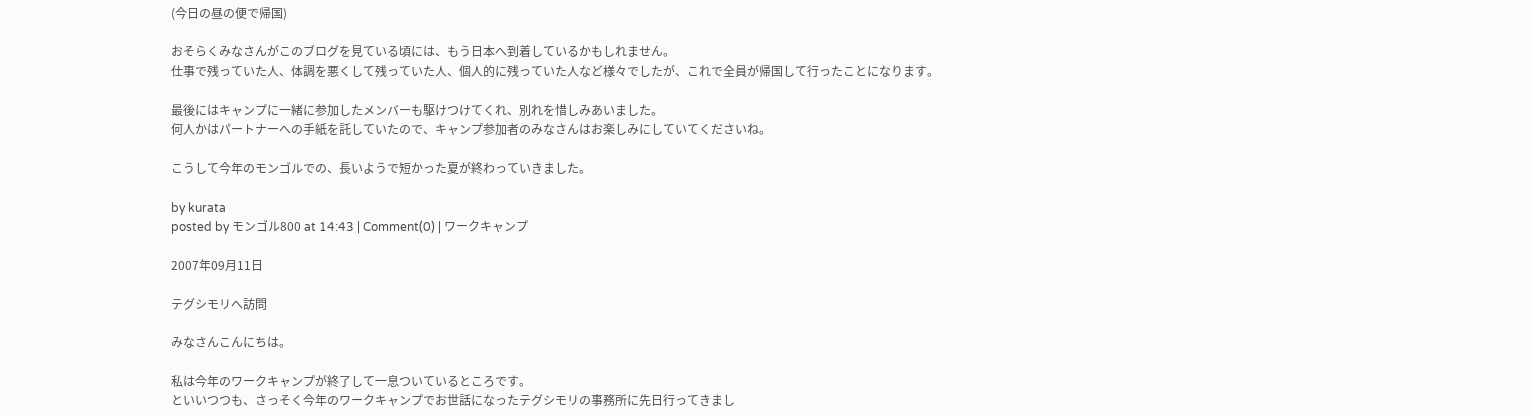(今日の昼の便で帰国)

おそらくみなさんがこのブログを見ている頃には、もう日本へ到着しているかもしれません。
仕事で残っていた人、体調を悪くして残っていた人、個人的に残っていた人など様々でしたが、これで全員が帰国して行ったことになります。

最後にはキャンプに一緒に参加したメンバーも駆けつけてくれ、別れを惜しみあいました。
何人かはパートナーへの手紙を託していたので、キャンプ参加者のみなさんはお楽しみにしていてくださいね。

こうして今年のモンゴルでの、長いようで短かった夏が終わっていきました。

by kurata
posted by モンゴル800 at 14:43 | Comment(0) | ワークキャンプ

2007年09月11日

テグシモリへ訪問

みなさんこんにちは。

私は今年のワークキャンプが終了して一息ついているところです。
といいつつも、さっそく今年のワークキャンプでお世話になったテグシモリの事務所に先日行ってきまし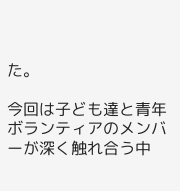た。

今回は子ども達と青年ボランティアのメンバーが深く触れ合う中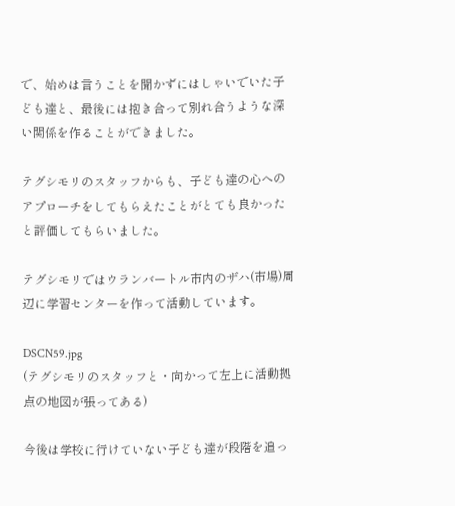で、始めは言うことを聞かずにはしゃいでいた子ども達と、最後には抱き合って別れ合うような深い関係を作ることができました。

テグシモリのスタッフからも、子ども達の心へのアプローチをしてもらえたことがとても良かったと評価してもらいました。

テグシモリではウランバートル市内のザハ(市場)周辺に学習センターを作って活動しています。

DSCN59.jpg
(テグシモリのスタッフと・向かって左上に活動拠点の地図が張ってある)

今後は学校に行けていない子ども達が段階を追っ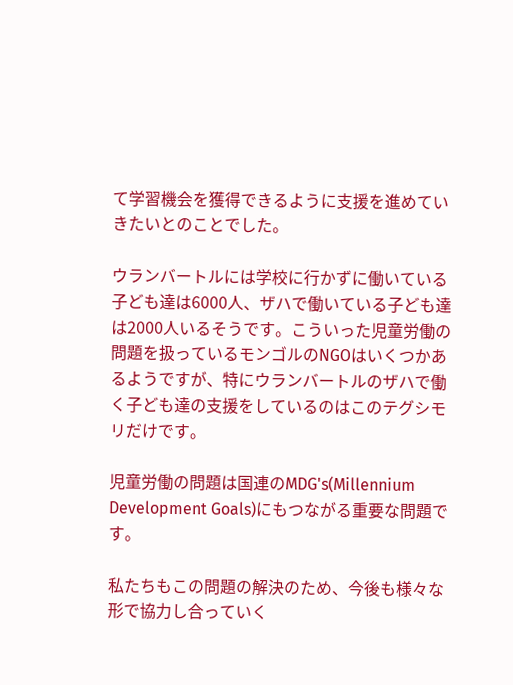て学習機会を獲得できるように支援を進めていきたいとのことでした。

ウランバートルには学校に行かずに働いている子ども達は6000人、ザハで働いている子ども達は2000人いるそうです。こういった児童労働の問題を扱っているモンゴルのNGOはいくつかあるようですが、特にウランバートルのザハで働く子ども達の支援をしているのはこのテグシモリだけです。

児童労働の問題は国連のMDG's(Millennium Development Goals)にもつながる重要な問題です。

私たちもこの問題の解決のため、今後も様々な形で協力し合っていく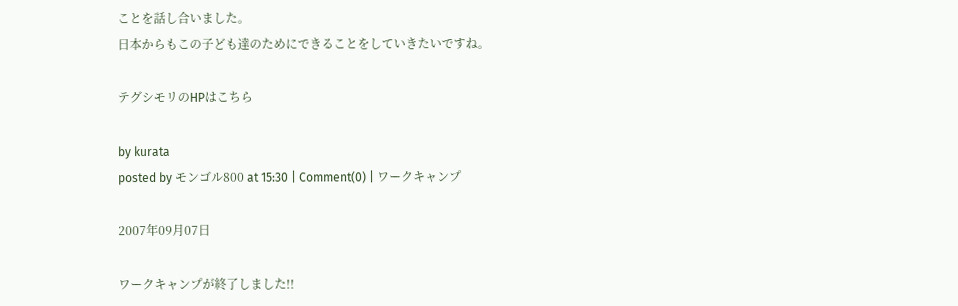ことを話し合いました。
日本からもこの子ども達のためにできることをしていきたいですね。

テグシモリのHPはこちら

by kurata
posted by モンゴル800 at 15:30 | Comment(0) | ワークキャンプ

2007年09月07日

ワークキャンプが終了しました!!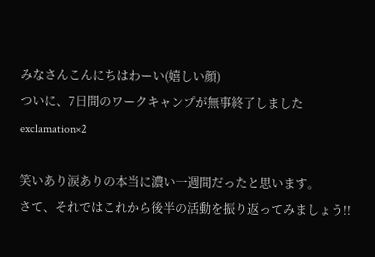みなさんこんにちはわーい(嬉しい顔)
ついに、7日間のワークキャンプが無事終了しましたexclamation×2

笑いあり涙ありの本当に濃い一週間だったと思います。
さて、それではこれから後半の活動を振り返ってみましょう!!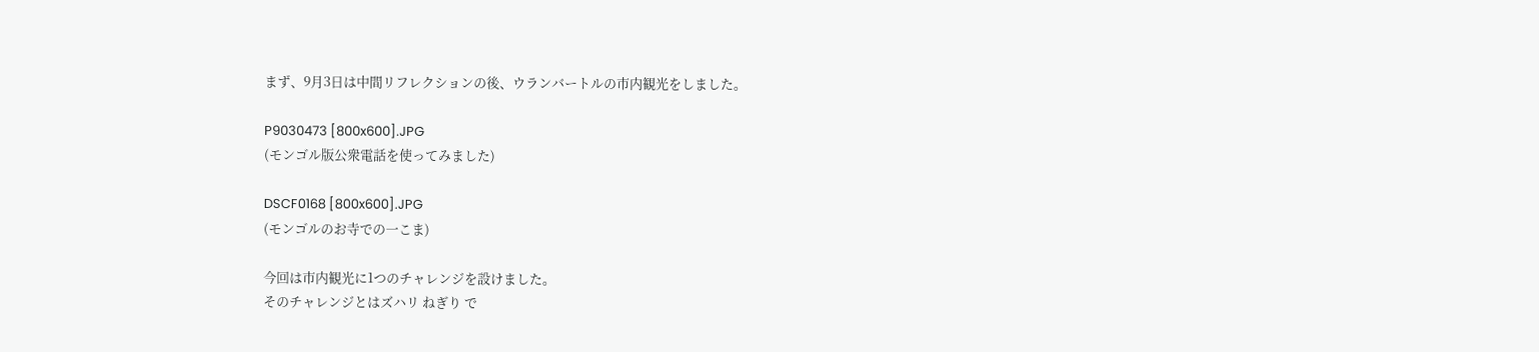まず、9月3日は中間リフレクションの後、ウランバートルの市内観光をしました。

P9030473 [800x600].JPG
(モンゴル版公衆電話を使ってみました)

DSCF0168 [800x600].JPG
(モンゴルのお寺での一こま)

今回は市内観光に1つのチャレンジを設けました。
そのチャレンジとはズハリ ねぎり で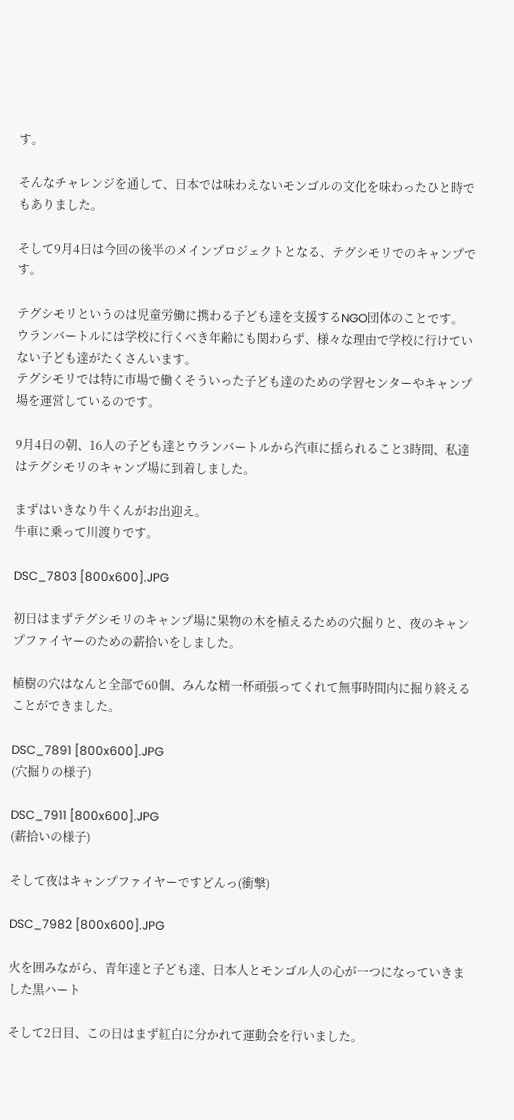す。

そんなチャレンジを通して、日本では味わえないモンゴルの文化を味わったひと時でもありました。

そして9月4日は今回の後半のメインプロジェクトとなる、テグシモリでのキャンプです。

テグシモリというのは児童労働に携わる子ども達を支援するNGO団体のことです。
ウランバートルには学校に行くべき年齢にも関わらず、様々な理由で学校に行けていない子ども達がたくさんいます。
テグシモリでは特に市場で働くそういった子ども達のための学習センターやキャンプ場を運営しているのです。

9月4日の朝、16人の子ども達とウランバートルから汽車に揺られること3時間、私達はテグシモリのキャンプ場に到着しました。

まずはいきなり牛くんがお出迎え。
牛車に乗って川渡りです。

DSC_7803 [800x600].JPG

初日はまずテグシモリのキャンプ場に果物の木を植えるための穴掘りと、夜のキャンプファイヤーのための薪拾いをしました。

植樹の穴はなんと全部で60個、みんな精一杯頑張ってくれて無事時間内に掘り終えることができました。

DSC_7891 [800x600].JPG
(穴掘りの様子)

DSC_7911 [800x600].JPG
(薪拾いの様子)

そして夜はキャンプファイヤーですどんっ(衝撃)

DSC_7982 [800x600].JPG

火を囲みながら、青年達と子ども達、日本人とモンゴル人の心が一つになっていきました黒ハート

そして2日目、この日はまず紅白に分かれて運動会を行いました。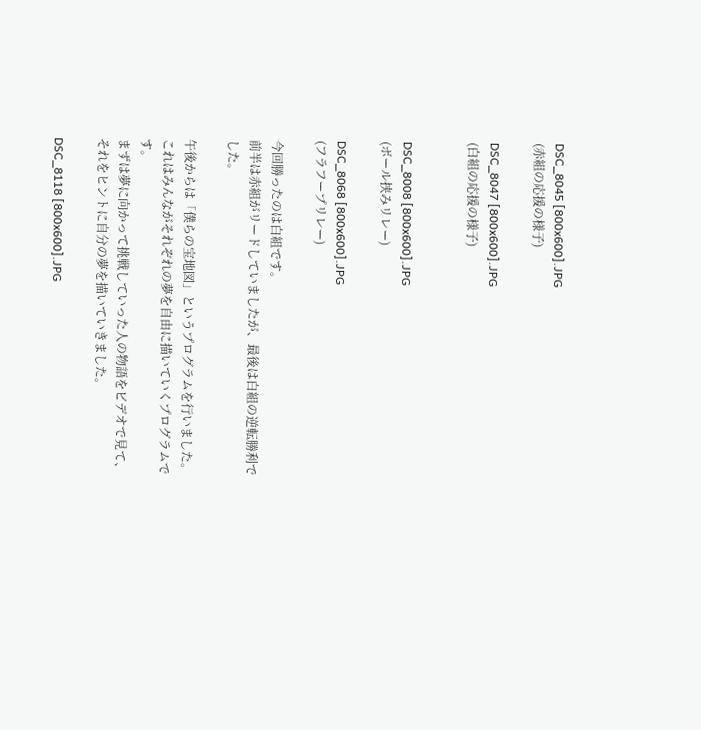DSC_8045 [800x600].JPG
(赤組の応援の様子)

DSC_8047 [800x600].JPG
(白組の応援の様子)


DSC_8008 [800x600].JPG
(ボール挟みリレー)

DSC_8068 [800x600].JPG
(フラフープリレー)

今回勝ったのは白組です。
前半は赤組がリードしていましたが、最後は白組の逆転勝利でした。

午後からは「僕らの宝地図」というプログラムを行いました。
これはみんながそれぞれの夢を自由に描いていくプログラムです。
まずは夢に向かって挑戦していった人の物語をビデオで見て、それをヒントに自分の夢を描いていきました。

DSC_8118 [800x600].JPG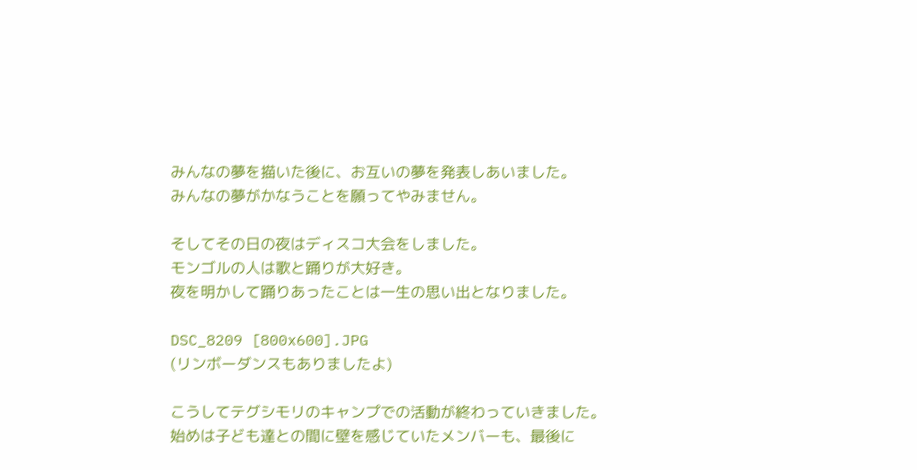みんなの夢を描いた後に、お互いの夢を発表しあいました。
みんなの夢がかなうことを願ってやみません。

そしてその日の夜はディスコ大会をしました。
モンゴルの人は歌と踊りが大好き。
夜を明かして踊りあったことは一生の思い出となりました。

DSC_8209 [800x600].JPG
(リンボーダンスもありましたよ)

こうしてテグシモリのキャンプでの活動が終わっていきました。
始めは子ども達との間に壁を感じていたメンバーも、最後に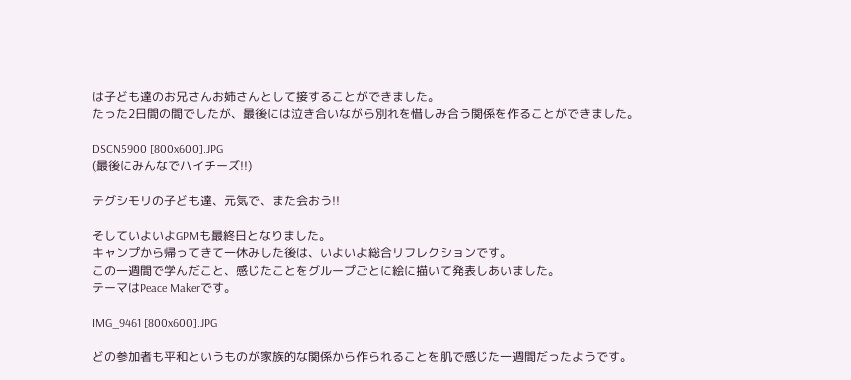は子ども達のお兄さんお姉さんとして接することができました。
たった2日間の間でしたが、最後には泣き合いながら別れを惜しみ合う関係を作ることができました。

DSCN5900 [800x600].JPG
(最後にみんなでハイチーズ!!)

テグシモリの子ども達、元気で、また会おう!!

そしていよいよGPMも最終日となりました。
キャンプから帰ってきて一休みした後は、いよいよ総合リフレクションです。
この一週間で学んだこと、感じたことをグループごとに絵に描いて発表しあいました。
テーマはPeace Makerです。

IMG_9461 [800x600].JPG

どの参加者も平和というものが家族的な関係から作られることを肌で感じた一週間だったようです。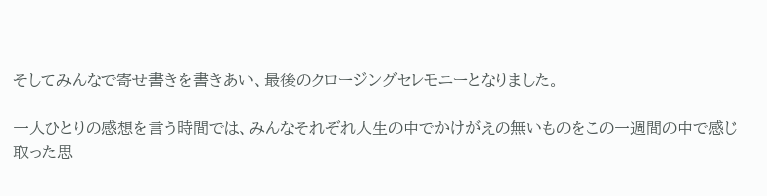そしてみんなで寄せ書きを書きあい、最後のクロージングセレモニーとなりました。

一人ひとりの感想を言う時間では、みんなそれぞれ人生の中でかけがえの無いものをこの一週間の中で感じ取った思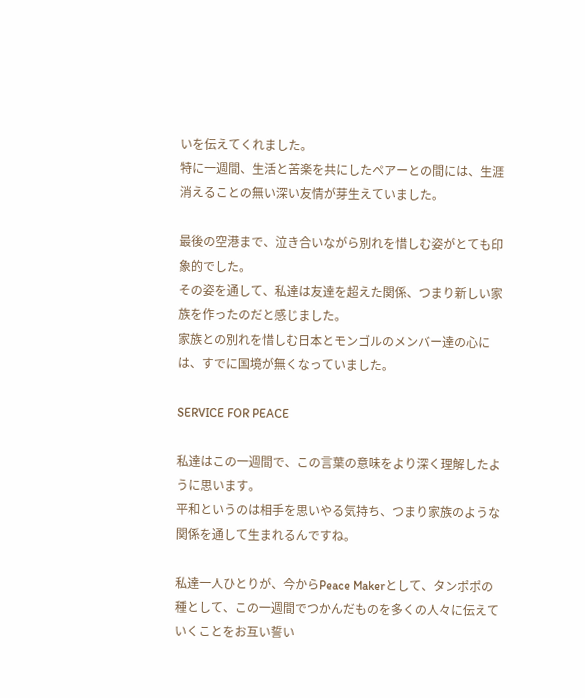いを伝えてくれました。
特に一週間、生活と苦楽を共にしたペアーとの間には、生涯消えることの無い深い友情が芽生えていました。

最後の空港まで、泣き合いながら別れを惜しむ姿がとても印象的でした。
その姿を通して、私達は友達を超えた関係、つまり新しい家族を作ったのだと感じました。
家族との別れを惜しむ日本とモンゴルのメンバー達の心には、すでに国境が無くなっていました。

SERVICE FOR PEACE

私達はこの一週間で、この言葉の意味をより深く理解したように思います。
平和というのは相手を思いやる気持ち、つまり家族のような関係を通して生まれるんですね。

私達一人ひとりが、今からPeace Makerとして、タンポポの種として、この一週間でつかんだものを多くの人々に伝えていくことをお互い誓い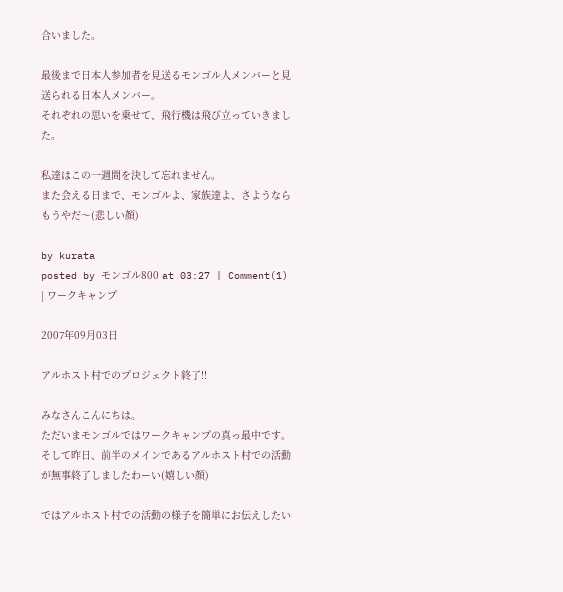合いました。

最後まで日本人参加者を見送るモンゴル人メンバーと見送られる日本人メンバー。
それぞれの思いを乗せて、飛行機は飛び立っていきました。

私達はこの一週間を決して忘れません。
また会える日まで、モンゴルよ、家族達よ、さようならもうやだ〜(悲しい顔)

by kurata
posted by モンゴル800 at 03:27 | Comment(1) | ワークキャンプ

2007年09月03日

アルホスト村でのプロジェクト終了!!

みなさんこんにちは。
ただいまモンゴルではワークキャンプの真っ最中です。
そして昨日、前半のメインであるアルホスト村での活動が無事終了しましたわーい(嬉しい顔)

ではアルホスト村での活動の様子を簡単にお伝えしたい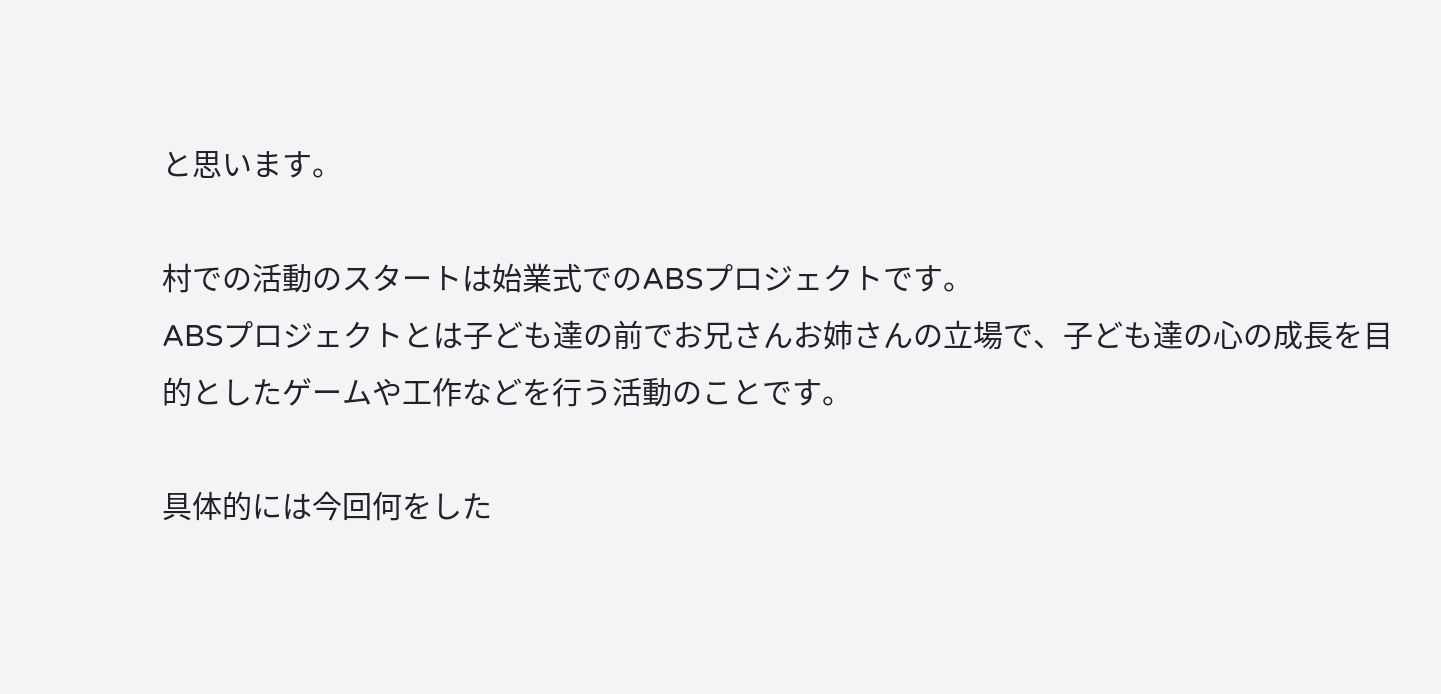と思います。

村での活動のスタートは始業式でのABSプロジェクトです。
ABSプロジェクトとは子ども達の前でお兄さんお姉さんの立場で、子ども達の心の成長を目的としたゲームや工作などを行う活動のことです。

具体的には今回何をした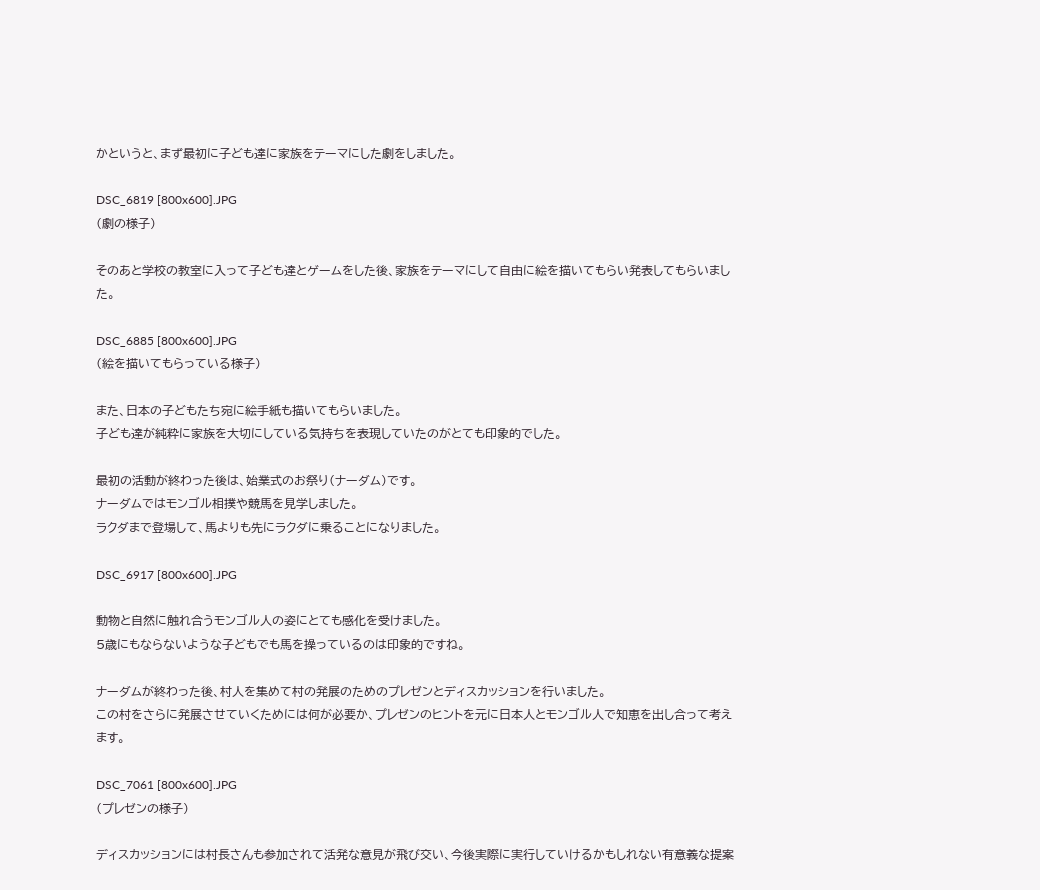かというと、まず最初に子ども達に家族をテーマにした劇をしました。

DSC_6819 [800x600].JPG
(劇の様子)

そのあと学校の教室に入って子ども達とゲームをした後、家族をテーマにして自由に絵を描いてもらい発表してもらいました。

DSC_6885 [800x600].JPG
(絵を描いてもらっている様子)

また、日本の子どもたち宛に絵手紙も描いてもらいました。
子ども達が純粋に家族を大切にしている気持ちを表現していたのがとても印象的でした。

最初の活動が終わった後は、始業式のお祭り(ナーダム)です。
ナーダムではモンゴル相撲や競馬を見学しました。
ラクダまで登場して、馬よりも先にラクダに乗ることになりました。

DSC_6917 [800x600].JPG

動物と自然に触れ合うモンゴル人の姿にとても感化を受けました。
5歳にもならないような子どもでも馬を操っているのは印象的ですね。

ナーダムが終わった後、村人を集めて村の発展のためのプレゼンとディスカッションを行いました。
この村をさらに発展させていくためには何が必要か、プレゼンのヒントを元に日本人とモンゴル人で知恵を出し合って考えます。

DSC_7061 [800x600].JPG
(プレゼンの様子)

ディスカッションには村長さんも参加されて活発な意見が飛び交い、今後実際に実行していけるかもしれない有意義な提案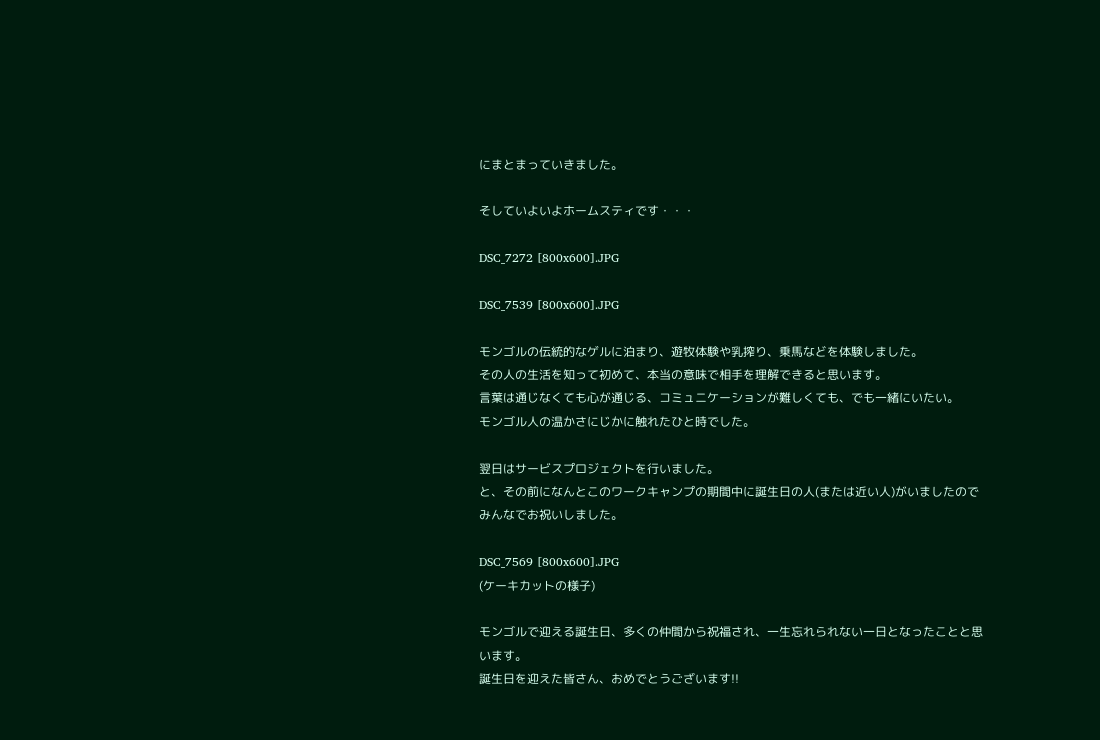にまとまっていきました。

そしていよいよホームスティです・・・

DSC_7272 [800x600].JPG

DSC_7539 [800x600].JPG

モンゴルの伝統的なゲルに泊まり、遊牧体験や乳搾り、乗馬などを体験しました。
その人の生活を知って初めて、本当の意味で相手を理解できると思います。
言葉は通じなくても心が通じる、コミュニケーションが難しくても、でも一緒にいたい。
モンゴル人の温かさにじかに触れたひと時でした。

翌日はサービスプロジェクトを行いました。
と、その前になんとこのワークキャンプの期間中に誕生日の人(または近い人)がいましたのでみんなでお祝いしました。

DSC_7569 [800x600].JPG
(ケーキカットの様子)

モンゴルで迎える誕生日、多くの仲間から祝福され、一生忘れられない一日となったことと思います。
誕生日を迎えた皆さん、おめでとうございます!!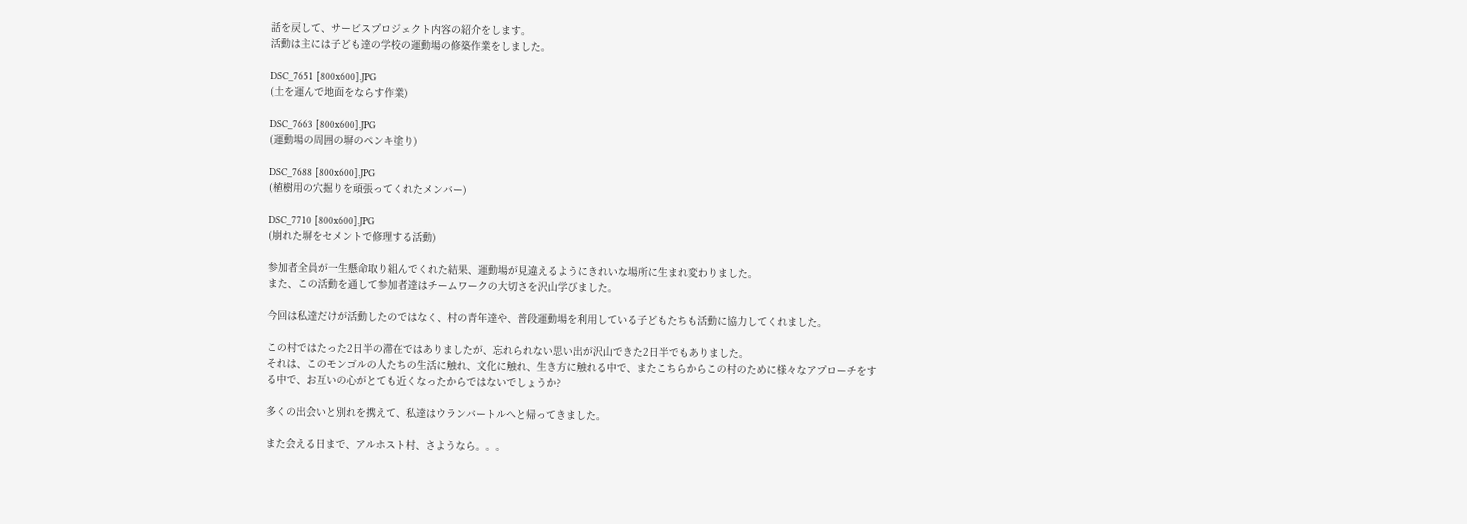話を戻して、サービスプロジェクト内容の紹介をします。
活動は主には子ども達の学校の運動場の修築作業をしました。

DSC_7651 [800x600].JPG
(土を運んで地面をならす作業)

DSC_7663 [800x600].JPG
(運動場の周囲の塀のペンキ塗り)

DSC_7688 [800x600].JPG
(植樹用の穴掘りを頑張ってくれたメンバー)

DSC_7710 [800x600].JPG
(崩れた塀をセメントで修理する活動)

参加者全員が一生懸命取り組んでくれた結果、運動場が見違えるようにきれいな場所に生まれ変わりました。
また、この活動を通して参加者達はチームワークの大切さを沢山学びました。

今回は私達だけが活動したのではなく、村の青年達や、普段運動場を利用している子どもたちも活動に協力してくれました。

この村ではたった2日半の滞在ではありましたが、忘れられない思い出が沢山できた2日半でもありました。
それは、このモンゴルの人たちの生活に触れ、文化に触れ、生き方に触れる中で、またこちらからこの村のために様々なアプローチをする中で、お互いの心がとても近くなったからではないでしょうか?

多くの出会いと別れを携えて、私達はウランバートルへと帰ってきました。

また会える日まで、アルホスト村、さようなら。。。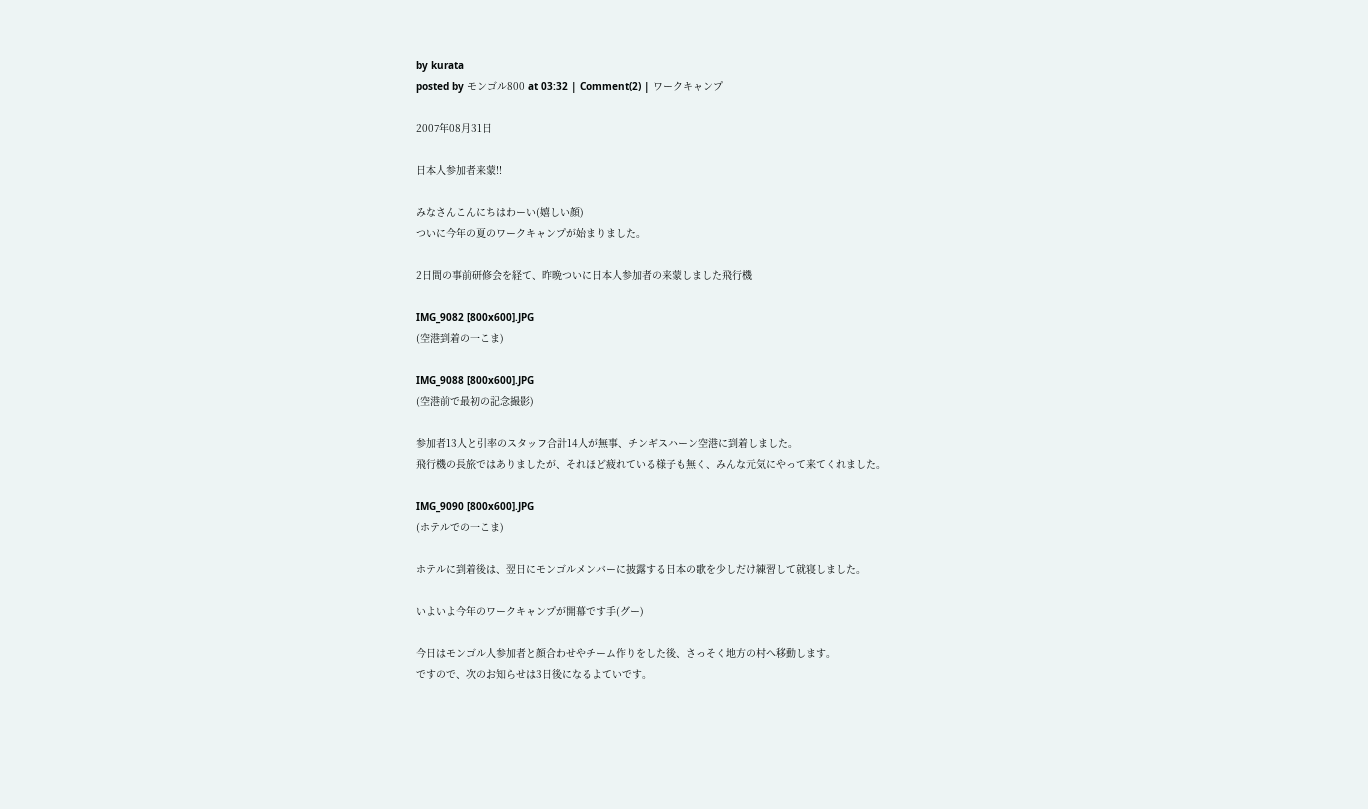by kurata
posted by モンゴル800 at 03:32 | Comment(2) | ワークキャンプ

2007年08月31日

日本人参加者来蒙!!

みなさんこんにちはわーい(嬉しい顔)
ついに今年の夏のワークキャンプが始まりました。

2日間の事前研修会を経て、昨晩ついに日本人参加者の来蒙しました飛行機

IMG_9082 [800x600].JPG
(空港到着の一こま)

IMG_9088 [800x600].JPG
(空港前で最初の記念撮影)

参加者13人と引率のスタッフ合計14人が無事、チンギスハーン空港に到着しました。
飛行機の長旅ではありましたが、それほど疲れている様子も無く、みんな元気にやって来てくれました。

IMG_9090 [800x600].JPG
(ホテルでの一こま)

ホテルに到着後は、翌日にモンゴルメンバーに披露する日本の歌を少しだけ練習して就寝しました。

いよいよ今年のワークキャンプが開幕です手(グー)

今日はモンゴル人参加者と顔合わせやチーム作りをした後、さっそく地方の村へ移動します。
ですので、次のお知らせは3日後になるよていです。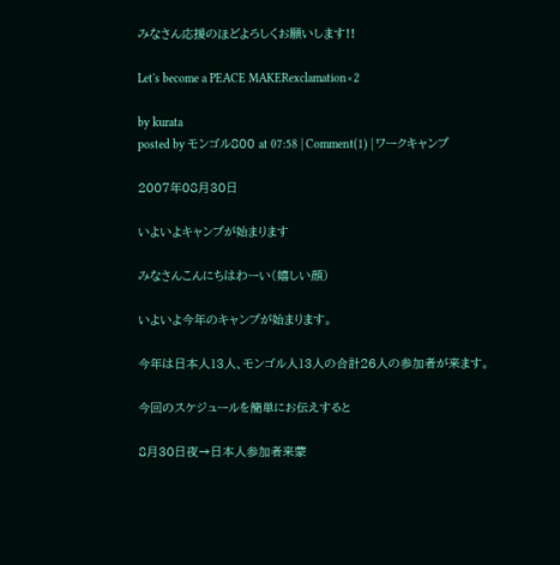みなさん応援のほどよろしくお願いします!!

Let's become a PEACE MAKERexclamation×2

by kurata
posted by モンゴル800 at 07:58 | Comment(1) | ワークキャンプ

2007年08月30日

いよいよキャンプが始まります

みなさんこんにちはわーい(嬉しい顔)

いよいよ今年のキャンプが始まります。

今年は日本人13人、モンゴル人13人の合計26人の参加者が来ます。

今回のスケジュールを簡単にお伝えすると

8月30日夜→日本人参加者来蒙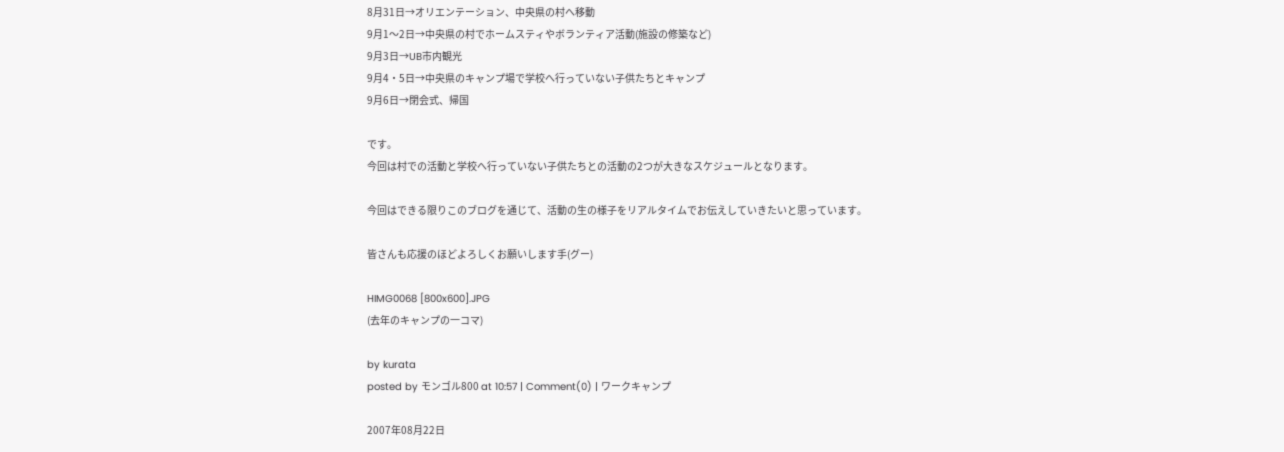8月31日→オリエンテーション、中央県の村へ移動
9月1〜2日→中央県の村でホームスティやボランティア活動(施設の修築など)
9月3日→UB市内観光
9月4・5日→中央県のキャンプ場で学校へ行っていない子供たちとキャンプ
9月6日→閉会式、帰国

です。
今回は村での活動と学校へ行っていない子供たちとの活動の2つが大きなスケジュールとなります。

今回はできる限りこのブログを通じて、活動の生の様子をリアルタイムでお伝えしていきたいと思っています。

皆さんも応援のほどよろしくお願いします手(グー)

HIMG0068 [800x600].JPG
(去年のキャンプの一コマ)

by kurata
posted by モンゴル800 at 10:57 | Comment(0) | ワークキャンプ

2007年08月22日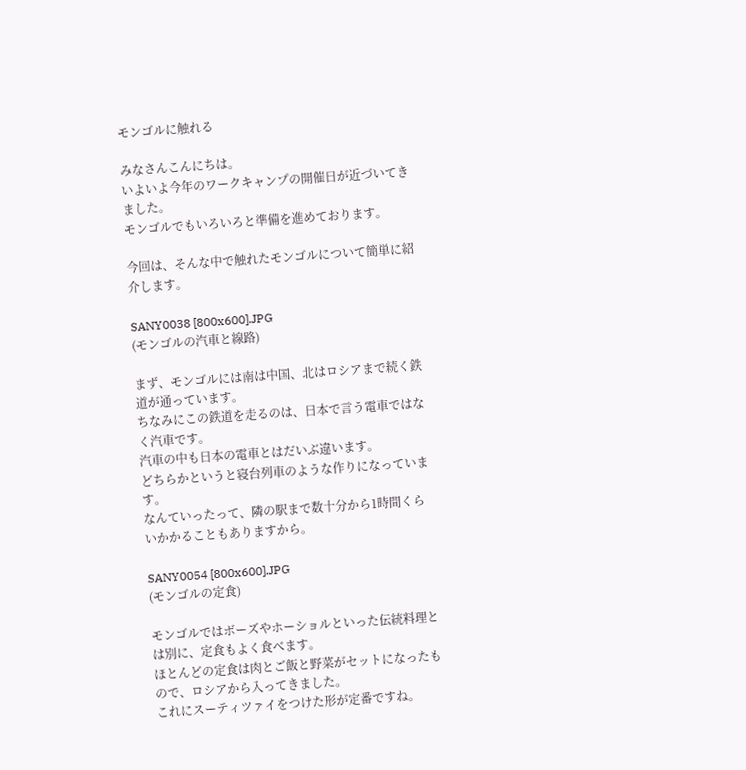モンゴルに触れる

みなさんこんにちは。
いよいよ今年のワークキャンプの開催日が近づいてきました。
モンゴルでもいろいろと準備を進めております。

今回は、そんな中で触れたモンゴルについて簡単に紹介します。

SANY0038 [800x600].JPG
(モンゴルの汽車と線路)

まず、モンゴルには南は中国、北はロシアまで続く鉄道が通っています。
ちなみにこの鉄道を走るのは、日本で言う電車ではなく汽車です。
汽車の中も日本の電車とはだいぶ違います。
どちらかというと寝台列車のような作りになっています。
なんていったって、隣の駅まで数十分から1時間くらいかかることもありますから。

SANY0054 [800x600].JPG
(モンゴルの定食)

モンゴルではボーズやホーショルといった伝統料理とは別に、定食もよく食べます。
ほとんどの定食は肉とご飯と野菜がセットになったもので、ロシアから入ってきました。
これにスーティツァイをつけた形が定番ですね。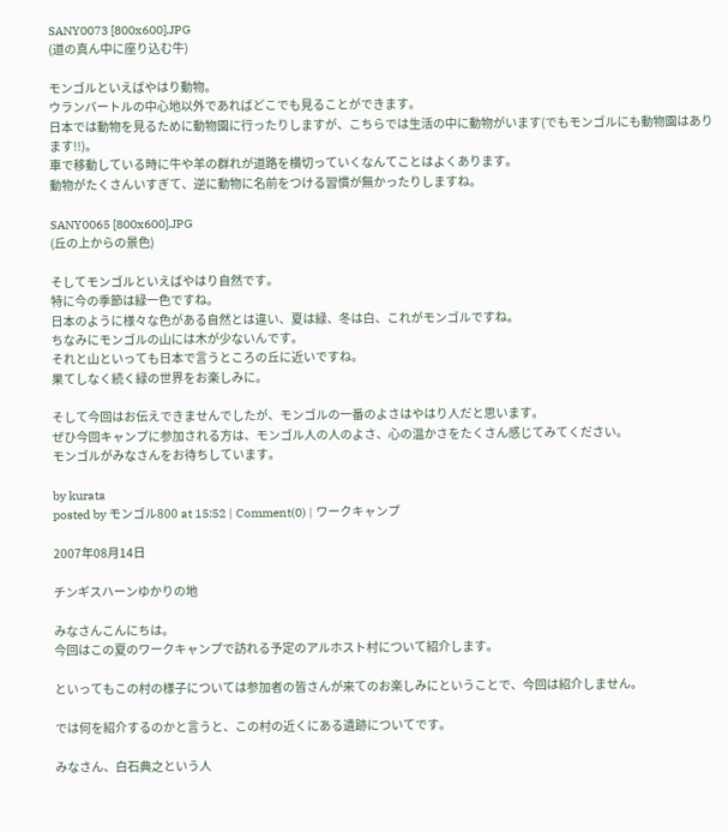SANY0073 [800x600].JPG
(道の真ん中に座り込む牛)

モンゴルといえばやはり動物。
ウランバートルの中心地以外であればどこでも見ることができます。
日本では動物を見るために動物園に行ったりしますが、こちらでは生活の中に動物がいます(でもモンゴルにも動物園はあります!!)。
車で移動している時に牛や羊の群れが道路を横切っていくなんてことはよくあります。
動物がたくさんいすぎて、逆に動物に名前をつける習慣が無かったりしますね。

SANY0065 [800x600].JPG
(丘の上からの景色)

そしてモンゴルといえばやはり自然です。
特に今の季節は緑一色ですね。
日本のように様々な色がある自然とは違い、夏は緑、冬は白、これがモンゴルですね。
ちなみにモンゴルの山には木が少ないんです。
それと山といっても日本で言うところの丘に近いですね。
果てしなく続く緑の世界をお楽しみに。

そして今回はお伝えできませんでしたが、モンゴルの一番のよさはやはり人だと思います。
ぜひ今回キャンプに参加される方は、モンゴル人の人のよさ、心の温かさをたくさん感じてみてください。
モンゴルがみなさんをお待ちしています。

by kurata
posted by モンゴル800 at 15:52 | Comment(0) | ワークキャンプ

2007年08月14日

チンギスハーンゆかりの地

みなさんこんにちは。
今回はこの夏のワークキャンプで訪れる予定のアルホスト村について紹介します。

といってもこの村の様子については参加者の皆さんが来てのお楽しみにということで、今回は紹介しません。

では何を紹介するのかと言うと、この村の近くにある遺跡についてです。

みなさん、白石典之という人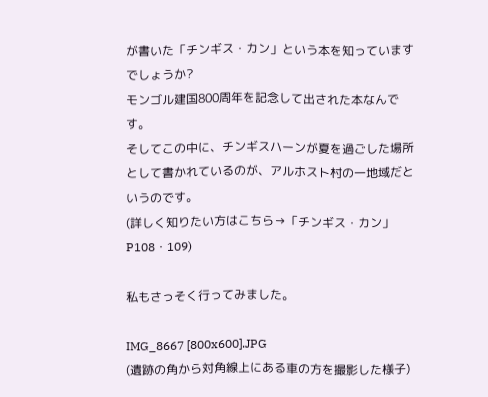が書いた「チンギス・カン」という本を知っていますでしょうか?
モンゴル建国800周年を記念して出された本なんです。
そしてこの中に、チンギスハーンが夏を過ごした場所として書かれているのが、アルホスト村の一地域だというのです。
(詳しく知りたい方はこちら→「チンギス・カン」P108・109)

私もさっそく行ってみました。

IMG_8667 [800x600].JPG
(遺跡の角から対角線上にある車の方を撮影した様子)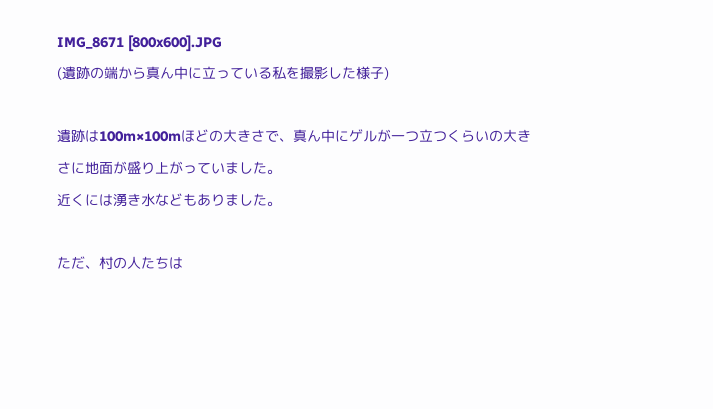IMG_8671 [800x600].JPG
(遺跡の端から真ん中に立っている私を撮影した様子)

遺跡は100m×100mほどの大きさで、真ん中にゲルが一つ立つくらいの大きさに地面が盛り上がっていました。
近くには湧き水などもありました。

ただ、村の人たちは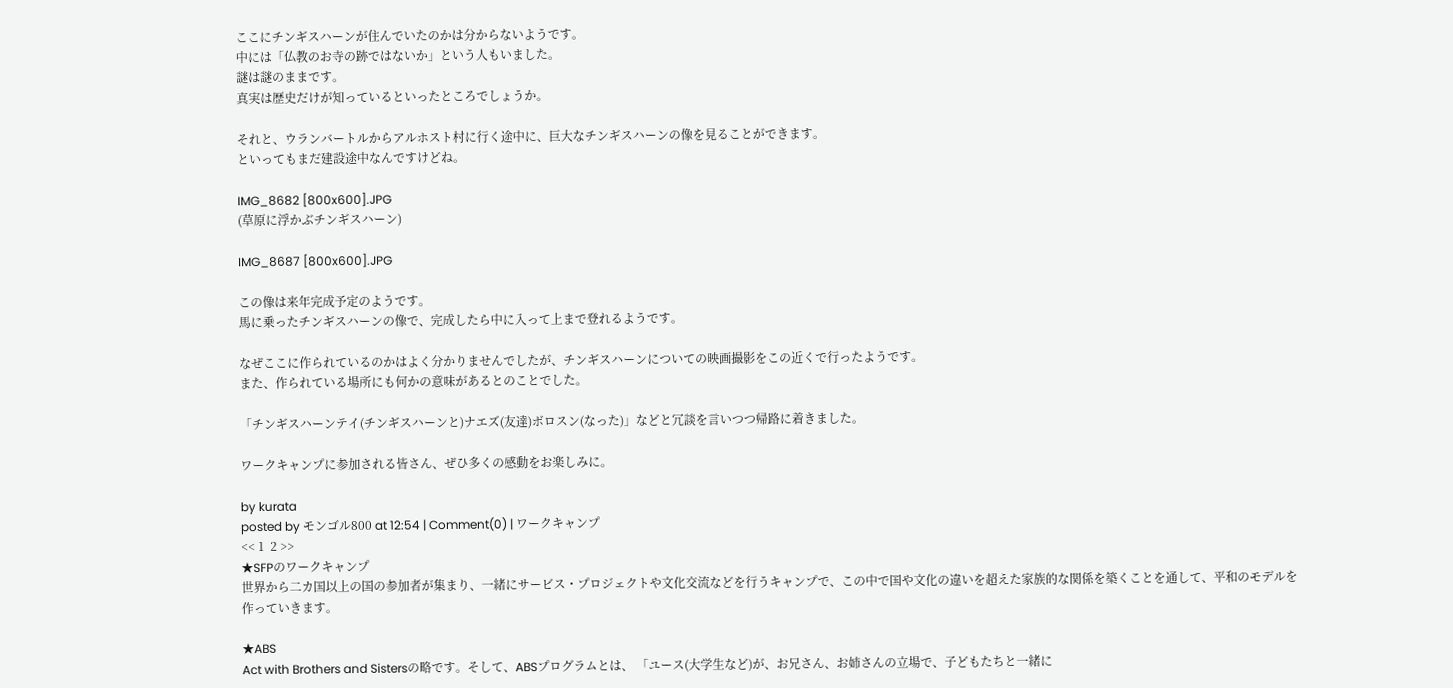ここにチンギスハーンが住んでいたのかは分からないようです。
中には「仏教のお寺の跡ではないか」という人もいました。
謎は謎のままです。
真実は歴史だけが知っているといったところでしょうか。

それと、ウランバートルからアルホスト村に行く途中に、巨大なチンギスハーンの像を見ることができます。
といってもまだ建設途中なんですけどね。

IMG_8682 [800x600].JPG
(草原に浮かぶチンギスハーン)

IMG_8687 [800x600].JPG

この像は来年完成予定のようです。
馬に乗ったチンギスハーンの像で、完成したら中に入って上まで登れるようです。

なぜここに作られているのかはよく分かりませんでしたが、チンギスハーンについての映画撮影をこの近くで行ったようです。
また、作られている場所にも何かの意味があるとのことでした。

「チンギスハーンテイ(チンギスハーンと)ナエズ(友達)ボロスン(なった)」などと冗談を言いつつ帰路に着きました。

ワークキャンプに参加される皆さん、ぜひ多くの感動をお楽しみに。

by kurata
posted by モンゴル800 at 12:54 | Comment(0) | ワークキャンプ
<< 1  2 >>
★SFPのワークキャンプ
世界から二カ国以上の国の参加者が集まり、一緒にサービス・プロジェクトや文化交流などを行うキャンプで、この中で国や文化の違いを超えた家族的な関係を築くことを通して、平和のモデルを作っていきます。

★ABS
Act with Brothers and Sistersの略です。そして、ABSプログラムとは、 「ユース(大学生など)が、お兄さん、お姉さんの立場で、子どもたちと一緒に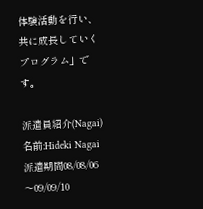体験活動を行い、共に成長していくプログラム」です。

派遣員紹介(Nagai)
名前:Hideki Nagai
派遣期間08/08/06〜09/09/10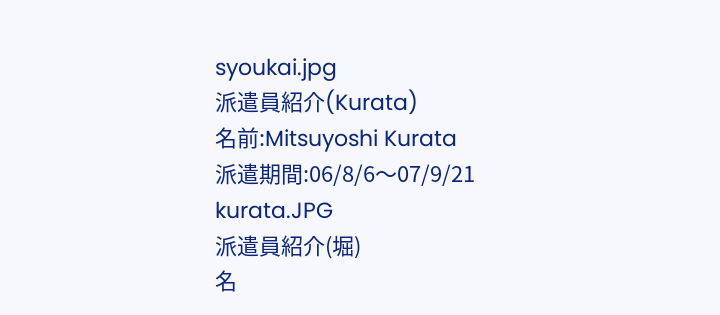syoukai.jpg
派遣員紹介(Kurata)
名前:Mitsuyoshi Kurata
派遣期間:06/8/6〜07/9/21
kurata.JPG
派遣員紹介(堀)
名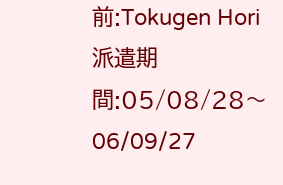前:Tokugen Hori
派遣期間:05/08/28〜06/09/27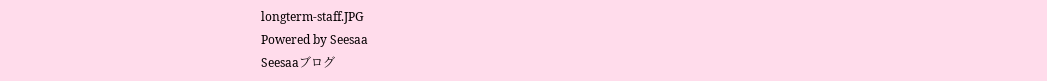longterm-staff.JPG
Powered by Seesaa
Seesaaブログ